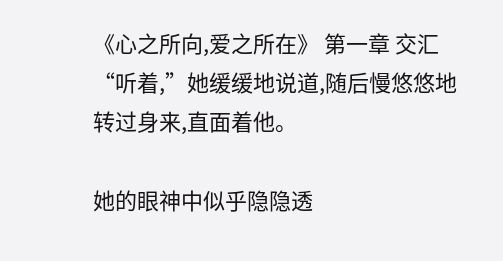《心之所向,爱之所在》 第一章 交汇 “听着,”她缓缓地说道,随后慢悠悠地转过身来,直面着他。

她的眼神中似乎隐隐透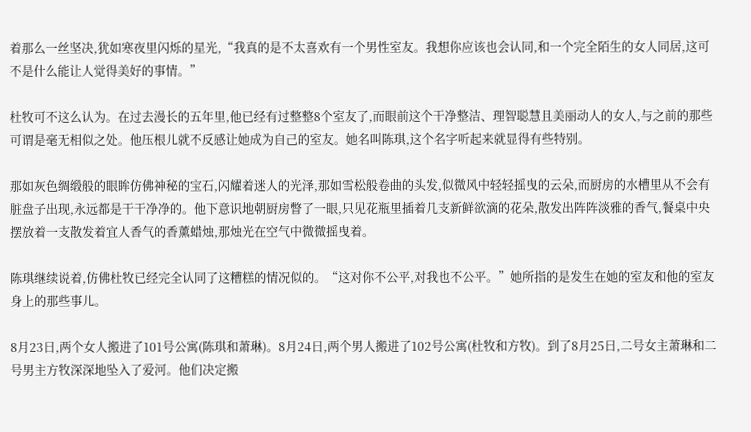着那么一丝坚决,犹如寒夜里闪烁的星光,“我真的是不太喜欢有一个男性室友。我想你应该也会认同,和一个完全陌生的女人同居,这可不是什么能让人觉得美好的事情。”

杜牧可不这么认为。在过去漫长的五年里,他已经有过整整8个室友了,而眼前这个干净整洁、理智聪慧且美丽动人的女人,与之前的那些可谓是毫无相似之处。他压根儿就不反感让她成为自己的室友。她名叫陈琪,这个名字听起来就显得有些特别。

那如灰色绸缎般的眼眸仿佛神秘的宝石,闪耀着迷人的光泽,那如雪松般卷曲的头发,似微风中轻轻摇曳的云朵,而厨房的水槽里从不会有脏盘子出现,永远都是干干净净的。他下意识地朝厨房瞥了一眼,只见花瓶里插着几支新鲜欲滴的花朵,散发出阵阵淡雅的香气,餐桌中央摆放着一支散发着宜人香气的香薰蜡烛,那烛光在空气中微微摇曳着。

陈琪继续说着,仿佛杜牧已经完全认同了这糟糕的情况似的。“这对你不公平,对我也不公平。”她所指的是发生在她的室友和他的室友身上的那些事儿。

8月23日,两个女人搬进了101号公寓(陈琪和萧琳)。8月24日,两个男人搬进了102号公寓(杜牧和方牧)。到了8月25日,二号女主萧琳和二号男主方牧深深地坠入了爱河。他们决定搬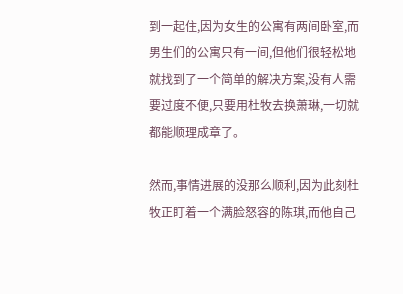到一起住,因为女生的公寓有两间卧室,而男生们的公寓只有一间,但他们很轻松地就找到了一个简单的解决方案,没有人需要过度不便,只要用杜牧去换萧琳,一切就都能顺理成章了。

然而,事情进展的没那么顺利,因为此刻杜牧正盯着一个满脸怒容的陈琪,而他自己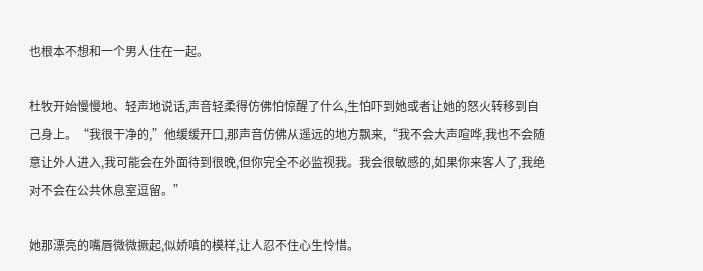也根本不想和一个男人住在一起。

杜牧开始慢慢地、轻声地说话,声音轻柔得仿佛怕惊醒了什么,生怕吓到她或者让她的怒火转移到自己身上。“我很干净的,”他缓缓开口,那声音仿佛从遥远的地方飘来,“我不会大声喧哗,我也不会随意让外人进入,我可能会在外面待到很晚,但你完全不必监视我。我会很敏感的,如果你来客人了,我绝对不会在公共休息室逗留。”

她那漂亮的嘴唇微微撅起,似娇嗔的模样,让人忍不住心生怜惜。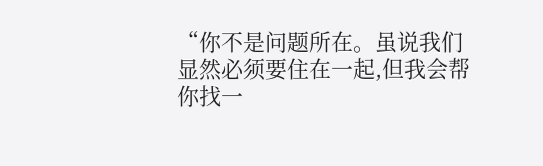“你不是问题所在。虽说我们显然必须要住在一起,但我会帮你找一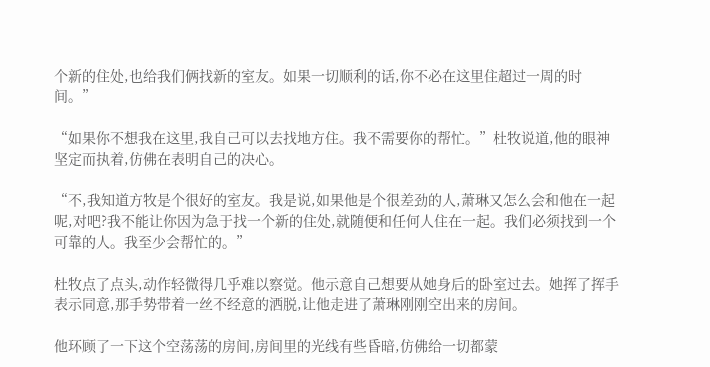个新的住处,也给我们俩找新的室友。如果一切顺利的话,你不必在这里住超过一周的时间。”

“如果你不想我在这里,我自己可以去找地方住。我不需要你的帮忙。”杜牧说道,他的眼神坚定而执着,仿佛在表明自己的决心。

“不,我知道方牧是个很好的室友。我是说,如果他是个很差劲的人,萧琳又怎么会和他在一起呢,对吧?我不能让你因为急于找一个新的住处,就随便和任何人住在一起。我们必须找到一个可靠的人。我至少会帮忙的。”

杜牧点了点头,动作轻微得几乎难以察觉。他示意自己想要从她身后的卧室过去。她挥了挥手表示同意,那手势带着一丝不经意的洒脱,让他走进了萧琳刚刚空出来的房间。

他环顾了一下这个空荡荡的房间,房间里的光线有些昏暗,仿佛给一切都蒙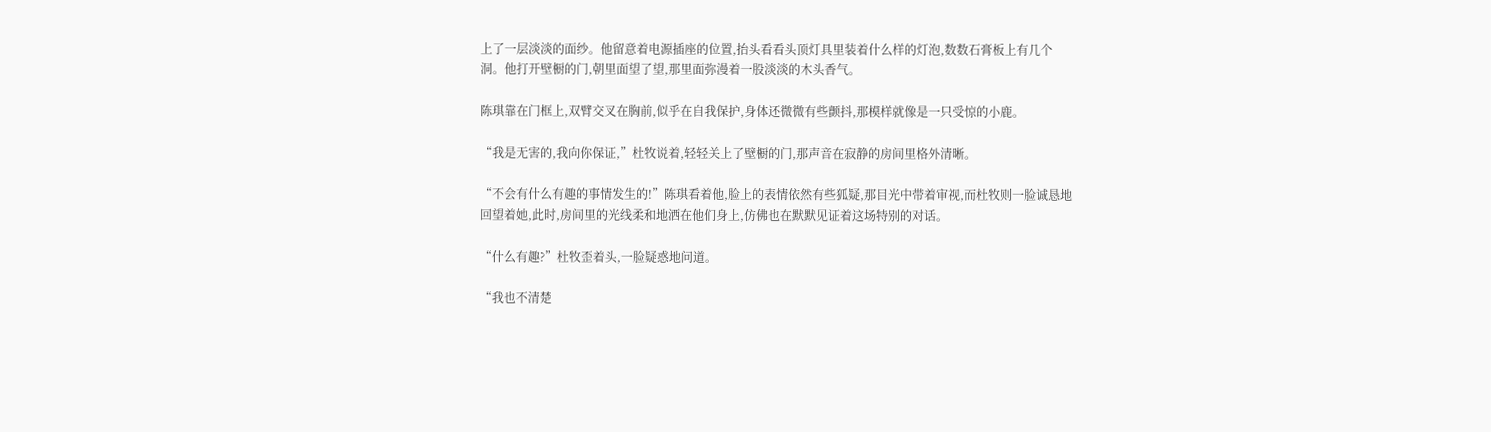上了一层淡淡的面纱。他留意着电源插座的位置,抬头看看头顶灯具里装着什么样的灯泡,数数石膏板上有几个洞。他打开壁橱的门,朝里面望了望,那里面弥漫着一股淡淡的木头香气。

陈琪靠在门框上,双臂交叉在胸前,似乎在自我保护,身体还微微有些颤抖,那模样就像是一只受惊的小鹿。

“我是无害的,我向你保证,”杜牧说着,轻轻关上了壁橱的门,那声音在寂静的房间里格外清晰。

“不会有什么有趣的事情发生的!”陈琪看着他,脸上的表情依然有些狐疑,那目光中带着审视,而杜牧则一脸诚恳地回望着她,此时,房间里的光线柔和地洒在他们身上,仿佛也在默默见证着这场特别的对话。

“什么有趣?”杜牧歪着头,一脸疑惑地问道。

“我也不清楚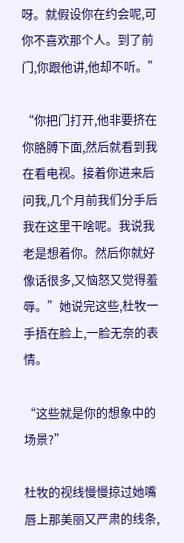呀。就假设你在约会呢,可你不喜欢那个人。到了前门,你跟他讲,他却不听。”

“你把门打开,他非要挤在你胳膊下面,然后就看到我在看电视。接着你进来后问我,几个月前我们分手后我在这里干啥呢。我说我老是想着你。然后你就好像话很多,又恼怒又觉得羞辱。”她说完这些,杜牧一手捂在脸上,一脸无奈的表情。

“这些就是你的想象中的场景?”

杜牧的视线慢慢掠过她嘴唇上那美丽又严肃的线条,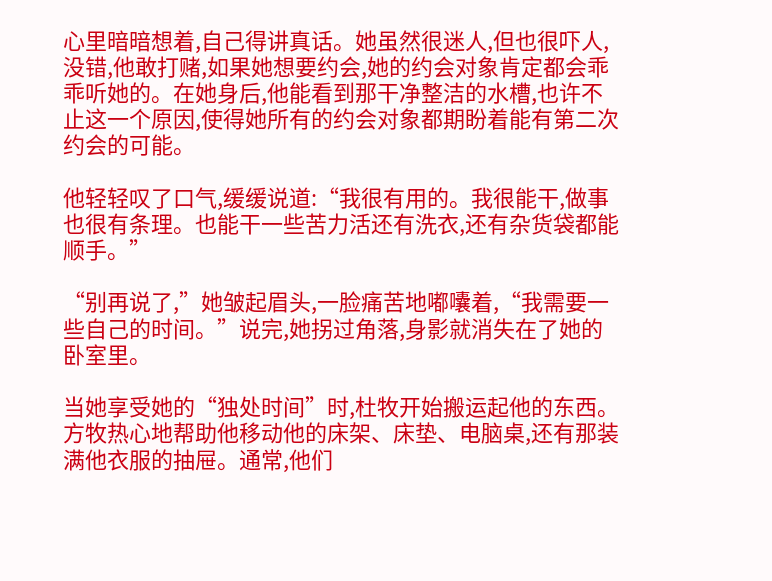心里暗暗想着,自己得讲真话。她虽然很迷人,但也很吓人,没错,他敢打赌,如果她想要约会,她的约会对象肯定都会乖乖听她的。在她身后,他能看到那干净整洁的水槽,也许不止这一个原因,使得她所有的约会对象都期盼着能有第二次约会的可能。

他轻轻叹了口气,缓缓说道:“我很有用的。我很能干,做事也很有条理。也能干一些苦力活还有洗衣,还有杂货袋都能顺手。”

“别再说了,”她皱起眉头,一脸痛苦地嘟囔着,“我需要一些自己的时间。”说完,她拐过角落,身影就消失在了她的卧室里。

当她享受她的“独处时间”时,杜牧开始搬运起他的东西。方牧热心地帮助他移动他的床架、床垫、电脑桌,还有那装满他衣服的抽屉。通常,他们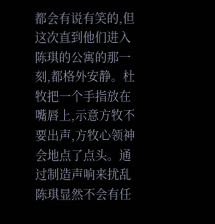都会有说有笑的,但这次直到他们进入陈琪的公寓的那一刻,都格外安静。杜牧把一个手指放在嘴唇上,示意方牧不要出声,方牧心领神会地点了点头。通过制造声响来扰乱陈琪显然不会有任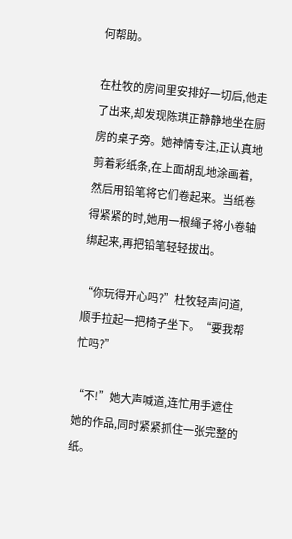何帮助。

在杜牧的房间里安排好一切后,他走了出来,却发现陈琪正静静地坐在厨房的桌子旁。她神情专注,正认真地剪着彩纸条,在上面胡乱地涂画着,然后用铅笔将它们卷起来。当纸卷得紧紧的时,她用一根绳子将小卷轴绑起来,再把铅笔轻轻拔出。

“你玩得开心吗?”杜牧轻声问道,顺手拉起一把椅子坐下。“要我帮忙吗?”

“不!”她大声喊道,连忙用手遮住她的作品,同时紧紧抓住一张完整的纸。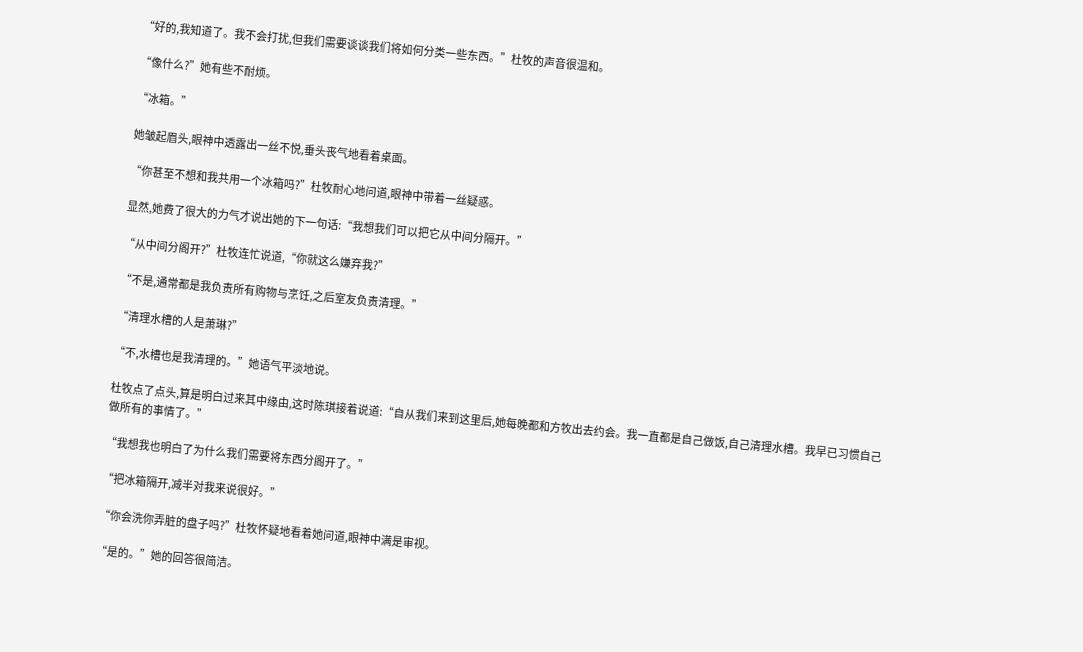“好的,我知道了。我不会打扰,但我们需要谈谈我们将如何分类一些东西。”杜牧的声音很温和。

“像什么?”她有些不耐烦。

“冰箱。”

她皱起眉头,眼神中透露出一丝不悦,垂头丧气地看着桌面。

“你甚至不想和我共用一个冰箱吗?”杜牧耐心地问道,眼神中带着一丝疑惑。

显然,她费了很大的力气才说出她的下一句话:“我想我们可以把它从中间分隔开。”

“从中间分阁开?”杜牧连忙说道,“你就这么嫌弃我?”

“不是,通常都是我负责所有购物与烹饪,之后室友负责清理。”

“清理水槽的人是萧琳?”

“不,水槽也是我清理的。”她语气平淡地说。

杜牧点了点头,算是明白过来其中缘由,这时陈琪接着说道:“自从我们来到这里后,她每晚都和方牧出去约会。我一直都是自己做饭,自己清理水槽。我早已习惯自己做所有的事情了。”

“我想我也明白了为什么我们需要将东西分阁开了。”

“把冰箱隔开,减半对我来说很好。”

“你会洗你弄脏的盘子吗?”杜牧怀疑地看着她问道,眼神中满是审视。

“是的。”她的回答很简洁。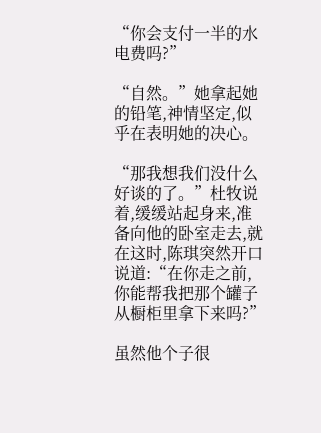“你会支付一半的水电费吗?”

“自然。”她拿起她的铅笔,神情坚定,似乎在表明她的决心。

“那我想我们没什么好谈的了。”杜牧说着,缓缓站起身来,准备向他的卧室走去,就在这时,陈琪突然开口说道:“在你走之前,你能帮我把那个罐子从橱柜里拿下来吗?”

虽然他个子很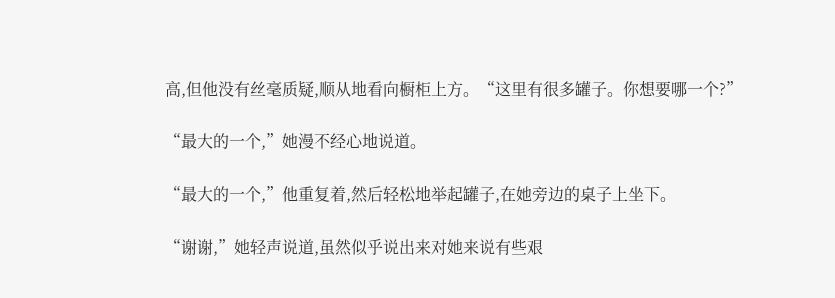高,但他没有丝毫质疑,顺从地看向橱柜上方。“这里有很多罐子。你想要哪一个?”

“最大的一个,”她漫不经心地说道。

“最大的一个,”他重复着,然后轻松地举起罐子,在她旁边的桌子上坐下。

“谢谢,”她轻声说道,虽然似乎说出来对她来说有些艰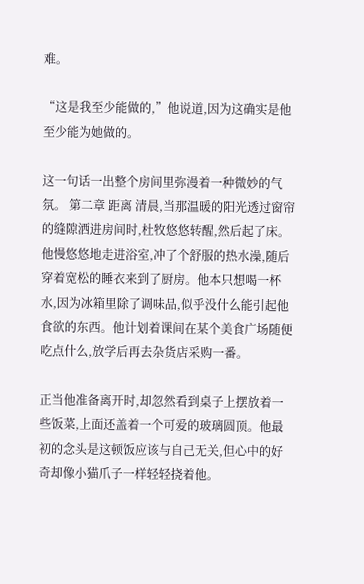难。

“这是我至少能做的,”他说道,因为这确实是他至少能为她做的。

这一句话一出整个房间里弥漫着一种微妙的气氛。 第二章 距离 清晨,当那温暖的阳光透过窗帘的缝隙洒进房间时,杜牧悠悠转醒,然后起了床。他慢悠悠地走进浴室,冲了个舒服的热水澡,随后穿着宽松的睡衣来到了厨房。他本只想喝一杯水,因为冰箱里除了调味品,似乎没什么能引起他食欲的东西。他计划着课间在某个美食广场随便吃点什么,放学后再去杂货店采购一番。

正当他准备离开时,却忽然看到桌子上摆放着一些饭菜,上面还盖着一个可爱的玻璃圆顶。他最初的念头是这顿饭应该与自己无关,但心中的好奇却像小猫爪子一样轻轻挠着他。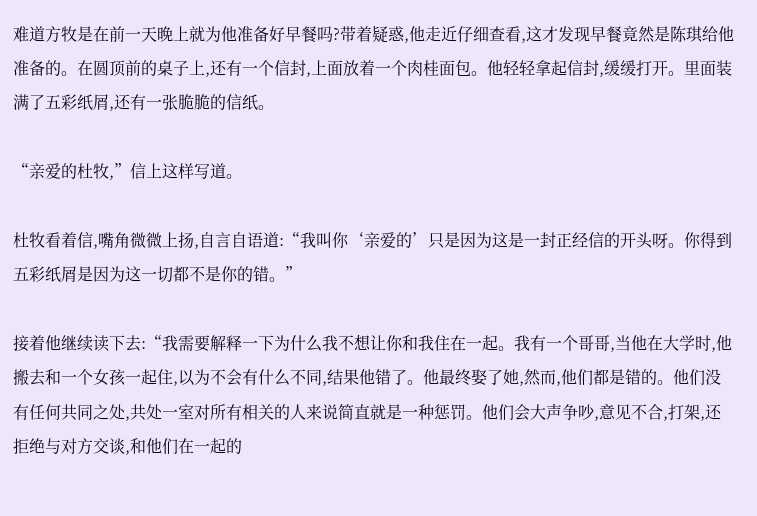难道方牧是在前一天晚上就为他准备好早餐吗?带着疑惑,他走近仔细查看,这才发现早餐竟然是陈琪给他准备的。在圆顶前的桌子上,还有一个信封,上面放着一个肉桂面包。他轻轻拿起信封,缓缓打开。里面装满了五彩纸屑,还有一张脆脆的信纸。

“亲爱的杜牧,”信上这样写道。

杜牧看着信,嘴角微微上扬,自言自语道:“我叫你‘亲爱的’只是因为这是一封正经信的开头呀。你得到五彩纸屑是因为这一切都不是你的错。”

接着他继续读下去:“我需要解释一下为什么我不想让你和我住在一起。我有一个哥哥,当他在大学时,他搬去和一个女孩一起住,以为不会有什么不同,结果他错了。他最终娶了她,然而,他们都是错的。他们没有任何共同之处,共处一室对所有相关的人来说简直就是一种惩罚。他们会大声争吵,意见不合,打架,还拒绝与对方交谈,和他们在一起的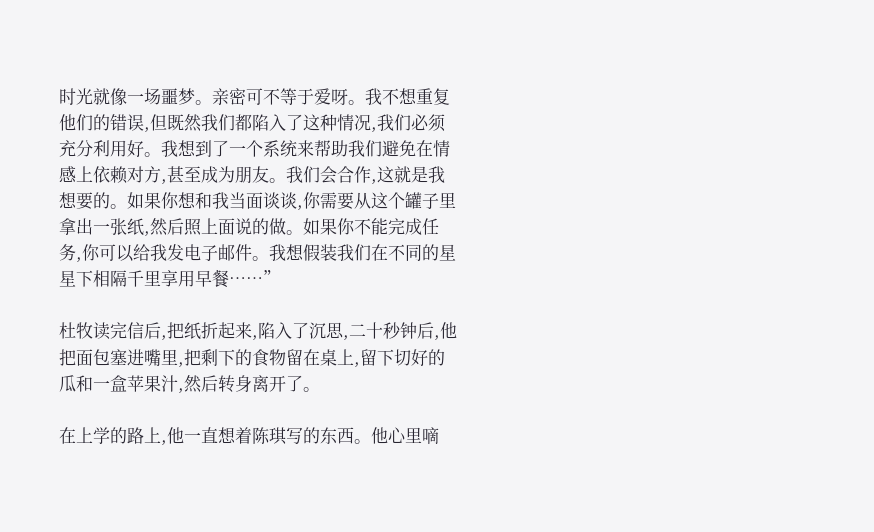时光就像一场噩梦。亲密可不等于爱呀。我不想重复他们的错误,但既然我们都陷入了这种情况,我们必须充分利用好。我想到了一个系统来帮助我们避免在情感上依赖对方,甚至成为朋友。我们会合作,这就是我想要的。如果你想和我当面谈谈,你需要从这个罐子里拿出一张纸,然后照上面说的做。如果你不能完成任务,你可以给我发电子邮件。我想假装我们在不同的星星下相隔千里享用早餐……”

杜牧读完信后,把纸折起来,陷入了沉思,二十秒钟后,他把面包塞进嘴里,把剩下的食物留在桌上,留下切好的瓜和一盒苹果汁,然后转身离开了。

在上学的路上,他一直想着陈琪写的东西。他心里嘀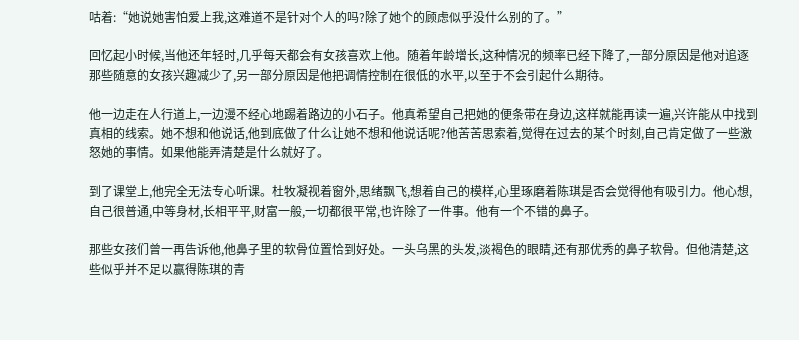咕着:“她说她害怕爱上我,这难道不是针对个人的吗?除了她个的顾虑似乎没什么别的了。”

回忆起小时候,当他还年轻时,几乎每天都会有女孩喜欢上他。随着年龄增长,这种情况的频率已经下降了,一部分原因是他对追逐那些随意的女孩兴趣减少了,另一部分原因是他把调情控制在很低的水平,以至于不会引起什么期待。

他一边走在人行道上,一边漫不经心地踢着路边的小石子。他真希望自己把她的便条带在身边,这样就能再读一遍,兴许能从中找到真相的线索。她不想和他说话,他到底做了什么让她不想和他说话呢?他苦苦思索着,觉得在过去的某个时刻,自己肯定做了一些激怒她的事情。如果他能弄清楚是什么就好了。

到了课堂上,他完全无法专心听课。杜牧凝视着窗外,思绪飘飞,想着自己的模样,心里琢磨着陈琪是否会觉得他有吸引力。他心想,自己很普通,中等身材,长相平平,财富一般,一切都很平常,也许除了一件事。他有一个不错的鼻子。

那些女孩们曾一再告诉他,他鼻子里的软骨位置恰到好处。一头乌黑的头发,淡褐色的眼睛,还有那优秀的鼻子软骨。但他清楚,这些似乎并不足以赢得陈琪的青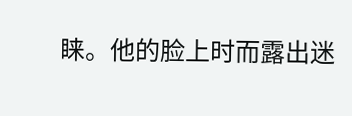睐。他的脸上时而露出迷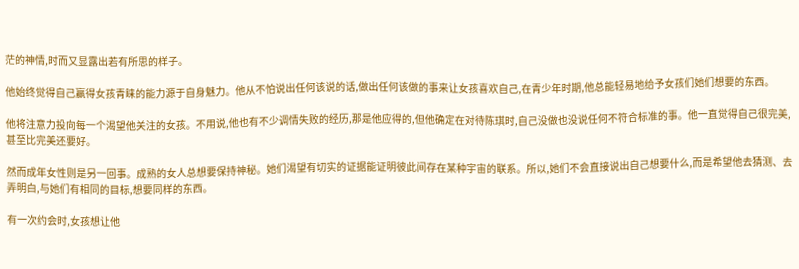茫的神情,时而又显露出若有所思的样子。

他始终觉得自己赢得女孩青睐的能力源于自身魅力。他从不怕说出任何该说的话,做出任何该做的事来让女孩喜欢自己,在青少年时期,他总能轻易地给予女孩们她们想要的东西。

他将注意力投向每一个渴望他关注的女孩。不用说,他也有不少调情失败的经历,那是他应得的,但他确定在对待陈琪时,自己没做也没说任何不符合标准的事。他一直觉得自己很完美,甚至比完美还要好。

然而成年女性则是另一回事。成熟的女人总想要保持神秘。她们渴望有切实的证据能证明彼此间存在某种宇宙的联系。所以,她们不会直接说出自己想要什么,而是希望他去猜测、去弄明白,与她们有相同的目标,想要同样的东西。

有一次约会时,女孩想让他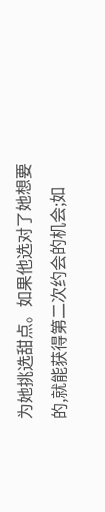为她挑选甜点。如果他选对了她想要的,就能获得第二次约会的机会;如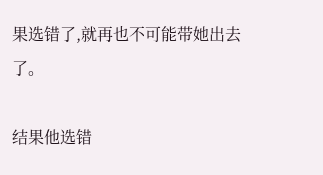果选错了,就再也不可能带她出去了。

结果他选错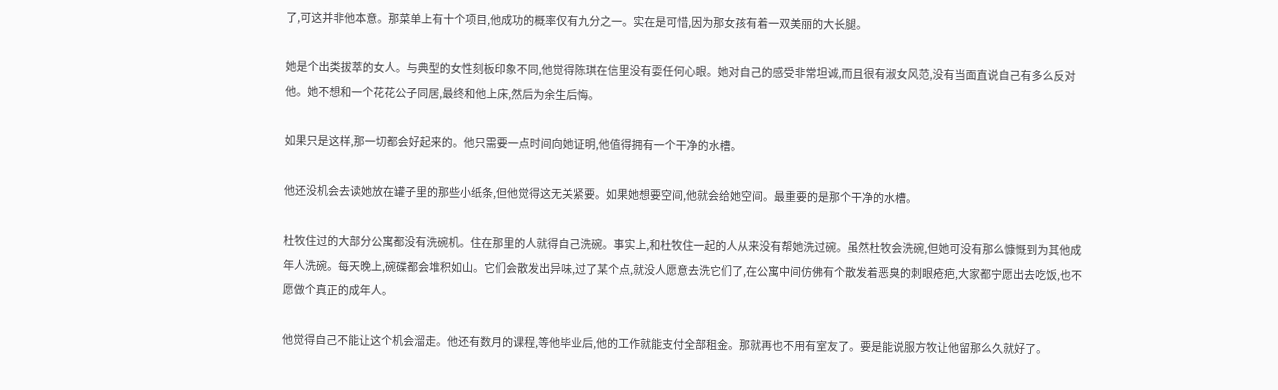了,可这并非他本意。那菜单上有十个项目,他成功的概率仅有九分之一。实在是可惜,因为那女孩有着一双美丽的大长腿。

她是个出类拔萃的女人。与典型的女性刻板印象不同,他觉得陈琪在信里没有耍任何心眼。她对自己的感受非常坦诚,而且很有淑女风范,没有当面直说自己有多么反对他。她不想和一个花花公子同居,最终和他上床,然后为余生后悔。

如果只是这样,那一切都会好起来的。他只需要一点时间向她证明,他值得拥有一个干净的水槽。

他还没机会去读她放在罐子里的那些小纸条,但他觉得这无关紧要。如果她想要空间,他就会给她空间。最重要的是那个干净的水槽。

杜牧住过的大部分公寓都没有洗碗机。住在那里的人就得自己洗碗。事实上,和杜牧住一起的人从来没有帮她洗过碗。虽然杜牧会洗碗,但她可没有那么慷慨到为其他成年人洗碗。每天晚上,碗碟都会堆积如山。它们会散发出异味,过了某个点,就没人愿意去洗它们了,在公寓中间仿佛有个散发着恶臭的刺眼疮疤,大家都宁愿出去吃饭,也不愿做个真正的成年人。

他觉得自己不能让这个机会溜走。他还有数月的课程,等他毕业后,他的工作就能支付全部租金。那就再也不用有室友了。要是能说服方牧让他留那么久就好了。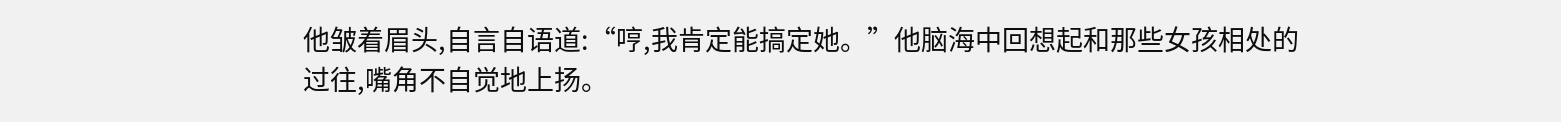他皱着眉头,自言自语道:“哼,我肯定能搞定她。”他脑海中回想起和那些女孩相处的过往,嘴角不自觉地上扬。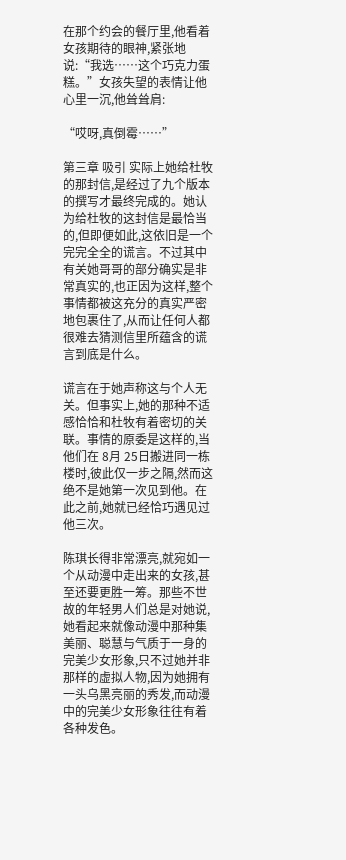在那个约会的餐厅里,他看着女孩期待的眼神,紧张地说:“我选……这个巧克力蛋糕。”女孩失望的表情让他心里一沉,他耸耸肩:

“哎呀,真倒霉……”

第三章 吸引 实际上她给杜牧的那封信,是经过了九个版本的撰写才最终完成的。她认为给杜牧的这封信是最恰当的,但即便如此,这依旧是一个完完全全的谎言。不过其中有关她哥哥的部分确实是非常真实的,也正因为这样,整个事情都被这充分的真实严密地包裹住了,从而让任何人都很难去猜测信里所蕴含的谎言到底是什么。

谎言在于她声称这与个人无关。但事实上,她的那种不适感恰恰和杜牧有着密切的关联。事情的原委是这样的,当他们在 8月 25日搬进同一栋楼时,彼此仅一步之隔,然而这绝不是她第一次见到他。在此之前,她就已经恰巧遇见过他三次。

陈琪长得非常漂亮,就宛如一个从动漫中走出来的女孩,甚至还要更胜一筹。那些不世故的年轻男人们总是对她说,她看起来就像动漫中那种集美丽、聪慧与气质于一身的完美少女形象,只不过她并非那样的虚拟人物,因为她拥有一头乌黑亮丽的秀发,而动漫中的完美少女形象往往有着各种发色。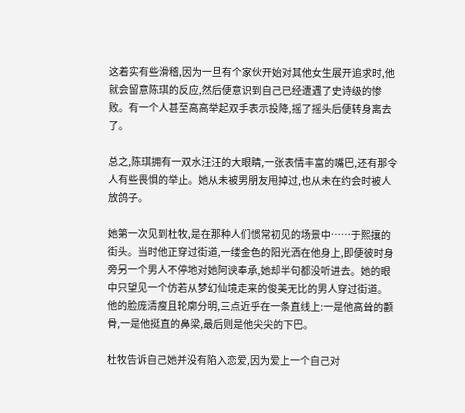这着实有些滑稽,因为一旦有个家伙开始对其他女生展开追求时,他就会留意陈琪的反应,然后便意识到自己已经遭遇了史诗级的惨败。有一个人甚至高高举起双手表示投降,摇了摇头后便转身离去了。

总之,陈琪拥有一双水汪汪的大眼睛,一张表情丰富的嘴巴,还有那令人有些畏惧的举止。她从未被男朋友甩掉过,也从未在约会时被人放鸽子。

她第一次见到杜牧,是在那种人们惯常初见的场景中……于熙攘的街头。当时他正穿过街道,一缕金色的阳光洒在他身上,即便彼时身旁另一个男人不停地对她阿谀奉承,她却半句都没听进去。她的眼中只望见一个仿若从梦幻仙境走来的俊美无比的男人穿过街道。他的脸庞清瘦且轮廓分明,三点近乎在一条直线上:一是他高耸的颧骨,一是他挺直的鼻梁,最后则是他尖尖的下巴。

杜牧告诉自己她并没有陷入恋爱,因为爱上一个自己对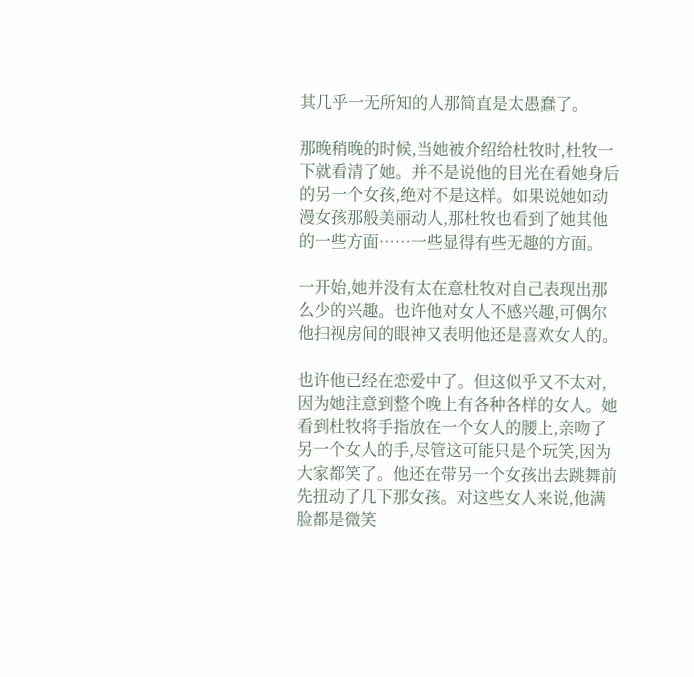其几乎一无所知的人那简直是太愚蠢了。

那晚稍晚的时候,当她被介绍给杜牧时,杜牧一下就看清了她。并不是说他的目光在看她身后的另一个女孩,绝对不是这样。如果说她如动漫女孩那般美丽动人,那杜牧也看到了她其他的一些方面……一些显得有些无趣的方面。

一开始,她并没有太在意杜牧对自己表现出那么少的兴趣。也许他对女人不感兴趣,可偶尔他扫视房间的眼神又表明他还是喜欢女人的。

也许他已经在恋爱中了。但这似乎又不太对,因为她注意到整个晚上有各种各样的女人。她看到杜牧将手指放在一个女人的腰上,亲吻了另一个女人的手,尽管这可能只是个玩笑,因为大家都笑了。他还在带另一个女孩出去跳舞前先扭动了几下那女孩。对这些女人来说,他满脸都是微笑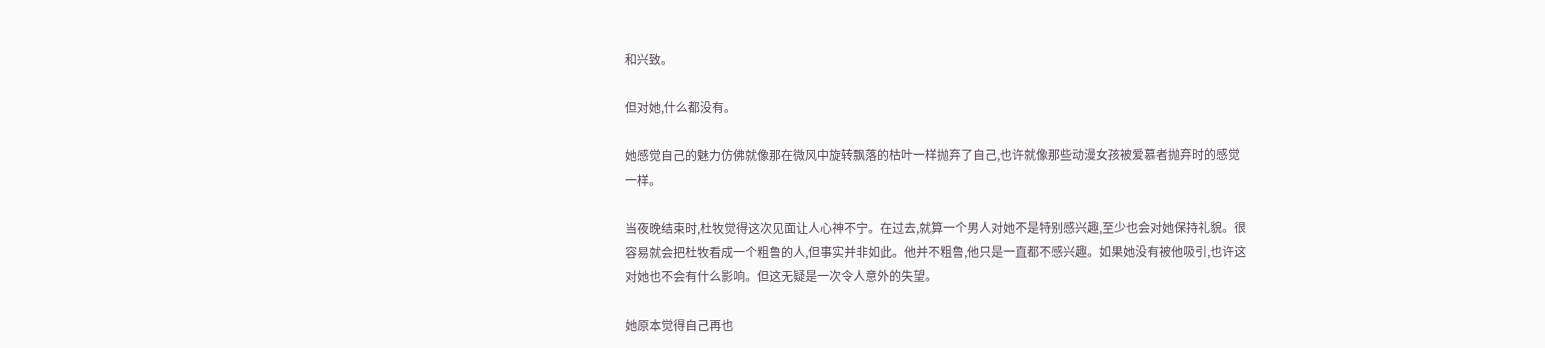和兴致。

但对她,什么都没有。

她感觉自己的魅力仿佛就像那在微风中旋转飘落的枯叶一样抛弃了自己,也许就像那些动漫女孩被爱慕者抛弃时的感觉一样。

当夜晚结束时,杜牧觉得这次见面让人心神不宁。在过去,就算一个男人对她不是特别感兴趣,至少也会对她保持礼貌。很容易就会把杜牧看成一个粗鲁的人,但事实并非如此。他并不粗鲁,他只是一直都不感兴趣。如果她没有被他吸引,也许这对她也不会有什么影响。但这无疑是一次令人意外的失望。

她原本觉得自己再也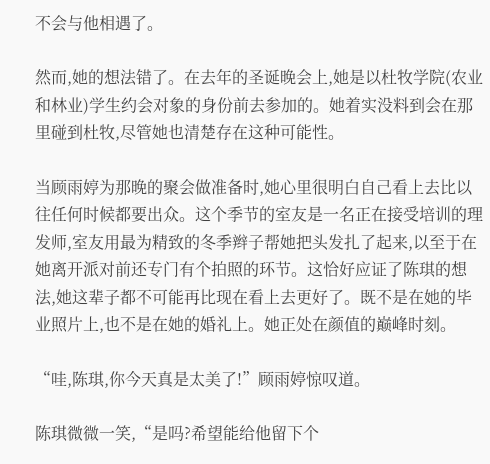不会与他相遇了。

然而,她的想法错了。在去年的圣诞晚会上,她是以杜牧学院(农业和林业)学生约会对象的身份前去参加的。她着实没料到会在那里碰到杜牧,尽管她也清楚存在这种可能性。

当顾雨婷为那晚的聚会做准备时,她心里很明白自己看上去比以往任何时候都要出众。这个季节的室友是一名正在接受培训的理发师,室友用最为精致的冬季辫子帮她把头发扎了起来,以至于在她离开派对前还专门有个拍照的环节。这恰好应证了陈琪的想法,她这辈子都不可能再比现在看上去更好了。既不是在她的毕业照片上,也不是在她的婚礼上。她正处在颜值的巅峰时刻。

“哇,陈琪,你今天真是太美了!”顾雨婷惊叹道。

陈琪微微一笑,“是吗?希望能给他留下个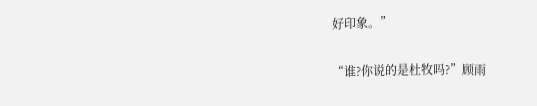好印象。”

“谁?你说的是杜牧吗?”顾雨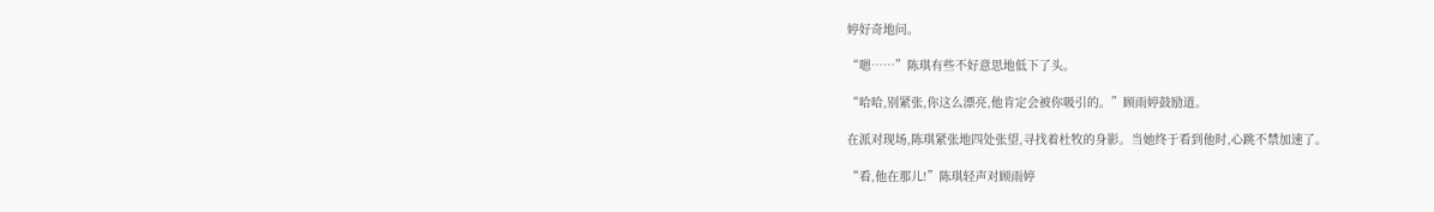婷好奇地问。

“嗯……”陈琪有些不好意思地低下了头。

“哈哈,别紧张,你这么漂亮,他肯定会被你吸引的。”顾雨婷鼓励道。

在派对现场,陈琪紧张地四处张望,寻找着杜牧的身影。当她终于看到他时,心跳不禁加速了。

“看,他在那儿!”陈琪轻声对顾雨婷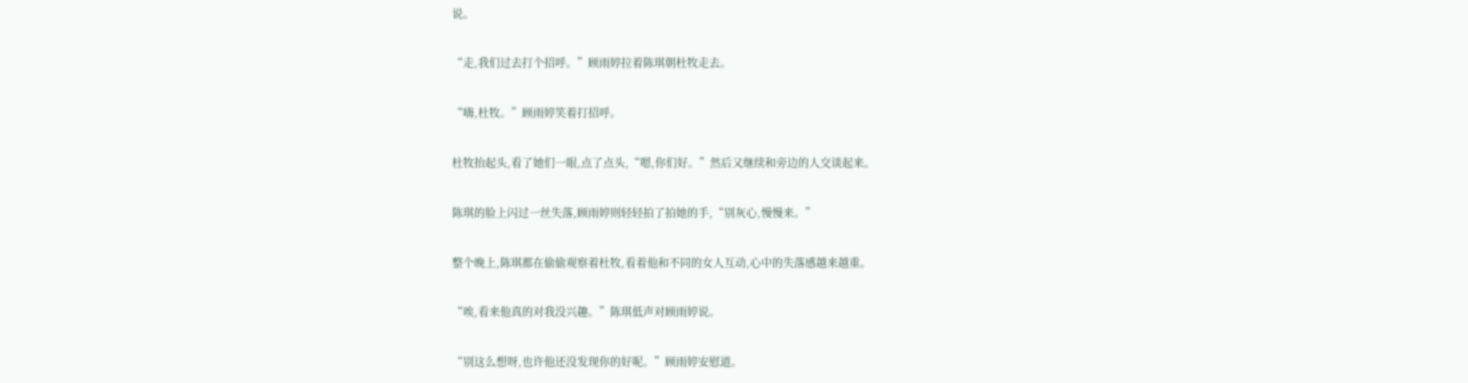说。

“走,我们过去打个招呼。”顾雨婷拉着陈琪朝杜牧走去。

“嗨,杜牧。”顾雨婷笑着打招呼。

杜牧抬起头,看了她们一眼,点了点头,“嗯,你们好。”然后又继续和旁边的人交谈起来。

陈琪的脸上闪过一丝失落,顾雨婷则轻轻拍了拍她的手,“别灰心,慢慢来。”

整个晚上,陈琪都在偷偷观察着杜牧,看着他和不同的女人互动,心中的失落感越来越重。

“唉,看来他真的对我没兴趣。”陈琪低声对顾雨婷说。

“别这么想呀,也许他还没发现你的好呢。”顾雨婷安慰道。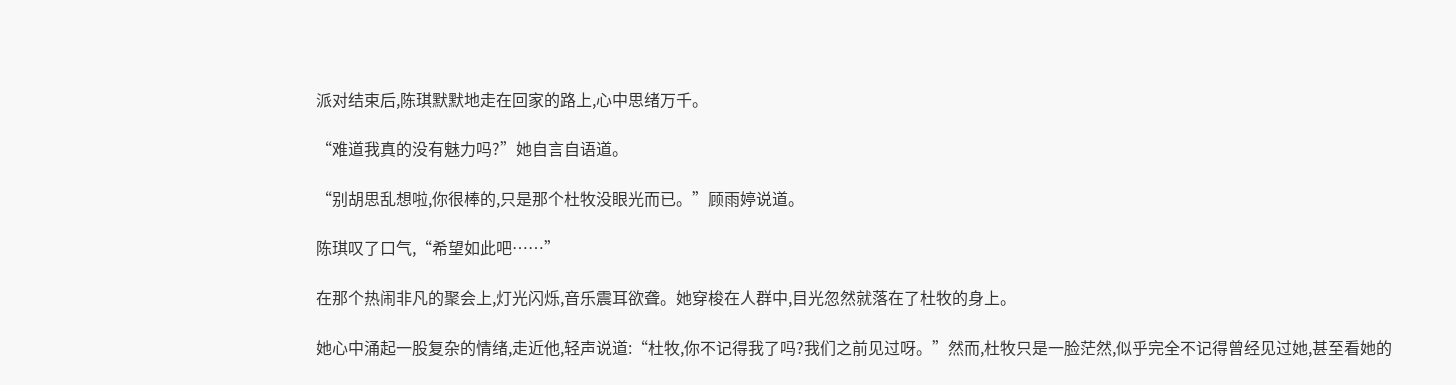派对结束后,陈琪默默地走在回家的路上,心中思绪万千。

“难道我真的没有魅力吗?”她自言自语道。

“别胡思乱想啦,你很棒的,只是那个杜牧没眼光而已。”顾雨婷说道。

陈琪叹了口气,“希望如此吧……”

在那个热闹非凡的聚会上,灯光闪烁,音乐震耳欲聋。她穿梭在人群中,目光忽然就落在了杜牧的身上。

她心中涌起一股复杂的情绪,走近他,轻声说道:“杜牧,你不记得我了吗?我们之前见过呀。”然而,杜牧只是一脸茫然,似乎完全不记得曾经见过她,甚至看她的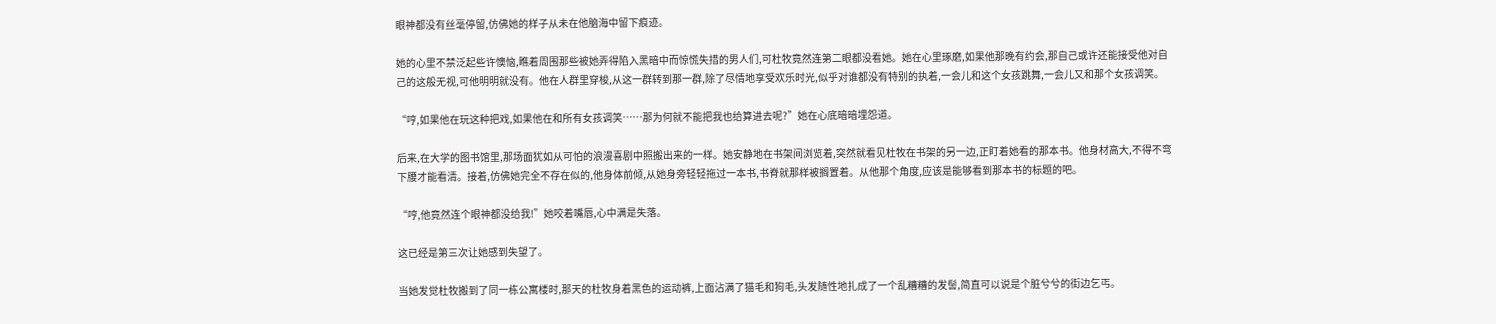眼神都没有丝毫停留,仿佛她的样子从未在他脑海中留下痕迹。

她的心里不禁泛起些许懊恼,瞧着周围那些被她弄得陷入黑暗中而惊慌失措的男人们,可杜牧竟然连第二眼都没看她。她在心里琢磨,如果他那晚有约会,那自己或许还能接受他对自己的这般无视,可他明明就没有。他在人群里穿梭,从这一群转到那一群,除了尽情地享受欢乐时光,似乎对谁都没有特别的执着,一会儿和这个女孩跳舞,一会儿又和那个女孩调笑。

“哼,如果他在玩这种把戏,如果他在和所有女孩调笑……那为何就不能把我也给算进去呢?”她在心底暗暗埋怨道。

后来,在大学的图书馆里,那场面犹如从可怕的浪漫喜剧中照搬出来的一样。她安静地在书架间浏览着,突然就看见杜牧在书架的另一边,正盯着她看的那本书。他身材高大,不得不弯下腰才能看清。接着,仿佛她完全不存在似的,他身体前倾,从她身旁轻轻拖过一本书,书脊就那样被搁置着。从他那个角度,应该是能够看到那本书的标题的吧。

“哼,他竟然连个眼神都没给我!”她咬着嘴唇,心中满是失落。

这已经是第三次让她感到失望了。

当她发觉杜牧搬到了同一栋公寓楼时,那天的杜牧身着黑色的运动裤,上面沾满了猫毛和狗毛,头发随性地扎成了一个乱糟糟的发髻,简直可以说是个脏兮兮的街边乞丐。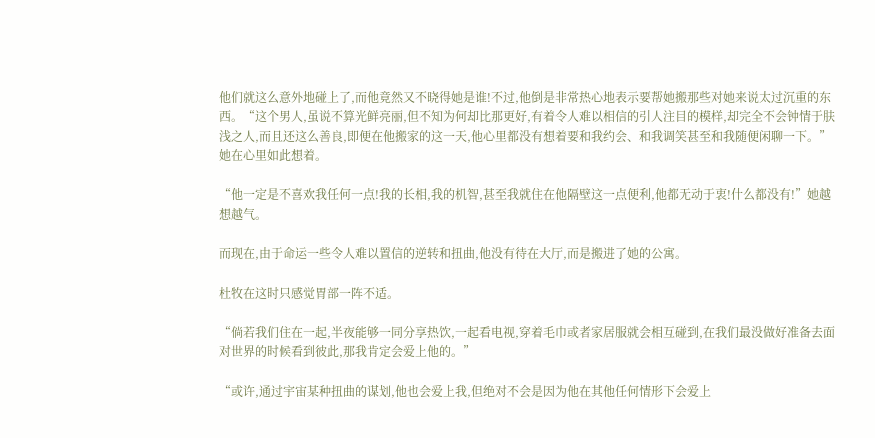他们就这么意外地碰上了,而他竟然又不晓得她是谁!不过,他倒是非常热心地表示要帮她搬那些对她来说太过沉重的东西。“这个男人,虽说不算光鲜亮丽,但不知为何却比那更好,有着令人难以相信的引人注目的模样,却完全不会钟情于肤浅之人,而且还这么善良,即便在他搬家的这一天,他心里都没有想着要和我约会、和我调笑甚至和我随便闲聊一下。”她在心里如此想着。

“他一定是不喜欢我任何一点!我的长相,我的机智,甚至我就住在他隔壁这一点便利,他都无动于衷!什么都没有!”她越想越气。

而现在,由于命运一些令人难以置信的逆转和扭曲,他没有待在大厅,而是搬进了她的公寓。

杜牧在这时只感觉胃部一阵不适。

“倘若我们住在一起,半夜能够一同分享热饮,一起看电视,穿着毛巾或者家居服就会相互碰到,在我们最没做好准备去面对世界的时候看到彼此,那我肯定会爱上他的。”

“或许,通过宇宙某种扭曲的谋划,他也会爱上我,但绝对不会是因为他在其他任何情形下会爱上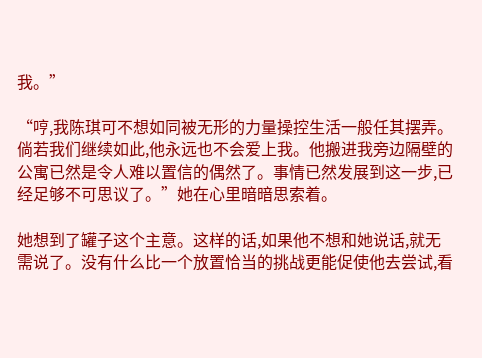我。”

“哼,我陈琪可不想如同被无形的力量操控生活一般任其摆弄。倘若我们继续如此,他永远也不会爱上我。他搬进我旁边隔壁的公寓已然是令人难以置信的偶然了。事情已然发展到这一步,已经足够不可思议了。”她在心里暗暗思索着。

她想到了罐子这个主意。这样的话,如果他不想和她说话,就无需说了。没有什么比一个放置恰当的挑战更能促使他去尝试,看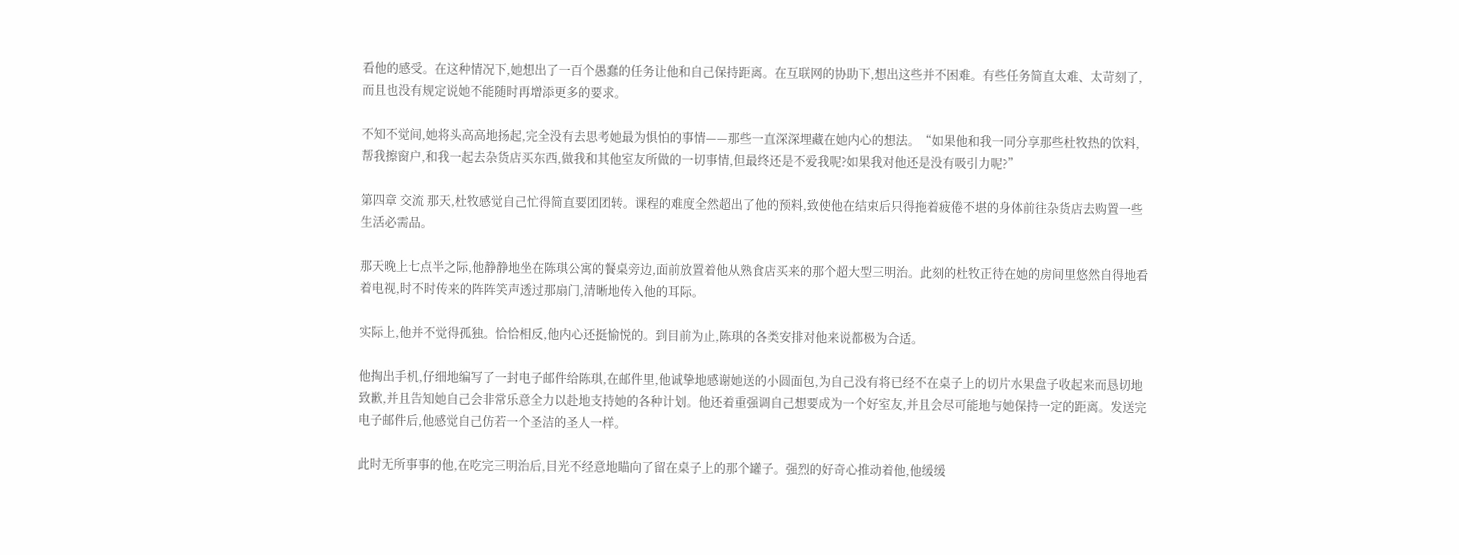看他的感受。在这种情况下,她想出了一百个愚蠢的任务让他和自己保持距离。在互联网的协助下,想出这些并不困难。有些任务简直太难、太苛刻了,而且也没有规定说她不能随时再增添更多的要求。

不知不觉间,她将头高高地扬起,完全没有去思考她最为惧怕的事情——那些一直深深埋藏在她内心的想法。“如果他和我一同分享那些杜牧热的饮料,帮我擦窗户,和我一起去杂货店买东西,做我和其他室友所做的一切事情,但最终还是不爱我呢?如果我对他还是没有吸引力呢?”

第四章 交流 那天,杜牧感觉自己忙得简直要团团转。课程的难度全然超出了他的预料,致使他在结束后只得拖着疲倦不堪的身体前往杂货店去购置一些生活必需品。

那天晚上七点半之际,他静静地坐在陈琪公寓的餐桌旁边,面前放置着他从熟食店买来的那个超大型三明治。此刻的杜牧正待在她的房间里悠然自得地看着电视,时不时传来的阵阵笑声透过那扇门,清晰地传入他的耳际。

实际上,他并不觉得孤独。恰恰相反,他内心还挺愉悦的。到目前为止,陈琪的各类安排对他来说都极为合适。

他掏出手机,仔细地编写了一封电子邮件给陈琪,在邮件里,他诚挚地感谢她送的小圆面包,为自己没有将已经不在桌子上的切片水果盘子收起来而恳切地致歉,并且告知她自己会非常乐意全力以赴地支持她的各种计划。他还着重强调自己想要成为一个好室友,并且会尽可能地与她保持一定的距离。发送完电子邮件后,他感觉自己仿若一个圣洁的圣人一样。

此时无所事事的他,在吃完三明治后,目光不经意地瞄向了留在桌子上的那个罐子。强烈的好奇心推动着他,他缓缓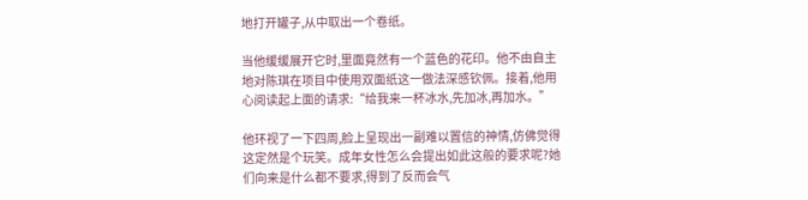地打开罐子,从中取出一个卷纸。

当他缓缓展开它时,里面竟然有一个蓝色的花印。他不由自主地对陈琪在项目中使用双面纸这一做法深感钦佩。接着,他用心阅读起上面的请求:“给我来一杯冰水,先加冰,再加水。”

他环视了一下四周,脸上呈现出一副难以置信的神情,仿佛觉得这定然是个玩笑。成年女性怎么会提出如此这般的要求呢?她们向来是什么都不要求,得到了反而会气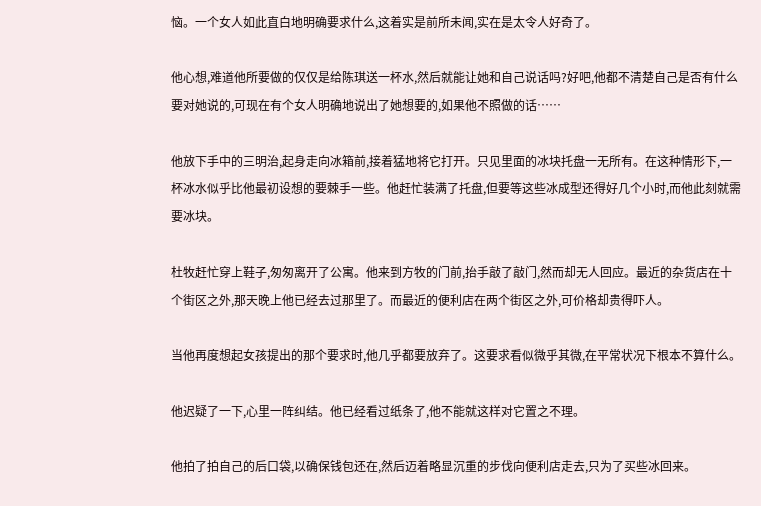恼。一个女人如此直白地明确要求什么,这着实是前所未闻,实在是太令人好奇了。

他心想,难道他所要做的仅仅是给陈琪送一杯水,然后就能让她和自己说话吗?好吧,他都不清楚自己是否有什么要对她说的,可现在有个女人明确地说出了她想要的,如果他不照做的话……

他放下手中的三明治,起身走向冰箱前,接着猛地将它打开。只见里面的冰块托盘一无所有。在这种情形下,一杯冰水似乎比他最初设想的要棘手一些。他赶忙装满了托盘,但要等这些冰成型还得好几个小时,而他此刻就需要冰块。

杜牧赶忙穿上鞋子,匆匆离开了公寓。他来到方牧的门前,抬手敲了敲门,然而却无人回应。最近的杂货店在十个街区之外,那天晚上他已经去过那里了。而最近的便利店在两个街区之外,可价格却贵得吓人。

当他再度想起女孩提出的那个要求时,他几乎都要放弃了。这要求看似微乎其微,在平常状况下根本不算什么。

他迟疑了一下,心里一阵纠结。他已经看过纸条了,他不能就这样对它置之不理。

他拍了拍自己的后口袋,以确保钱包还在,然后迈着略显沉重的步伐向便利店走去,只为了买些冰回来。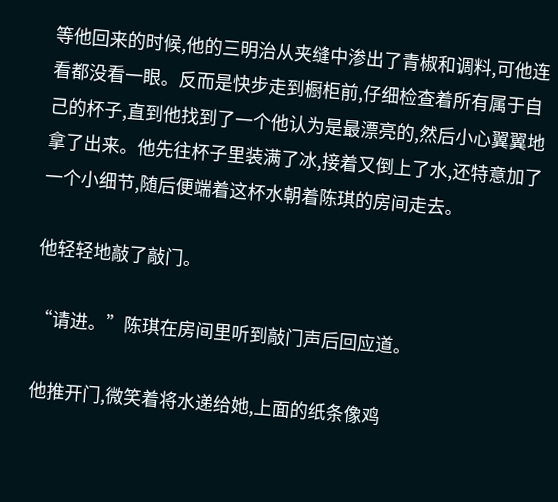等他回来的时候,他的三明治从夹缝中渗出了青椒和调料,可他连看都没看一眼。反而是快步走到橱柜前,仔细检查着所有属于自己的杯子,直到他找到了一个他认为是最漂亮的,然后小心翼翼地拿了出来。他先往杯子里装满了冰,接着又倒上了水,还特意加了一个小细节,随后便端着这杯水朝着陈琪的房间走去。

他轻轻地敲了敲门。

“请进。”陈琪在房间里听到敲门声后回应道。

他推开门,微笑着将水递给她,上面的纸条像鸡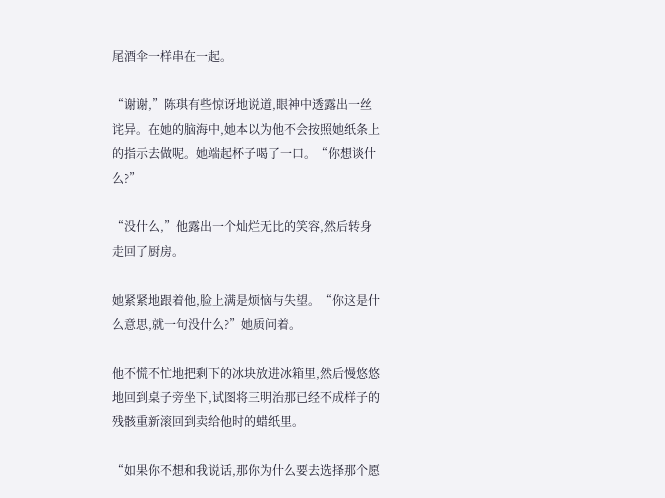尾酒伞一样串在一起。

“谢谢,”陈琪有些惊讶地说道,眼神中透露出一丝诧异。在她的脑海中,她本以为他不会按照她纸条上的指示去做呢。她端起杯子喝了一口。“你想谈什么?”

“没什么,”他露出一个灿烂无比的笑容,然后转身走回了厨房。

她紧紧地跟着他,脸上满是烦恼与失望。“你这是什么意思,就一句没什么?”她质问着。

他不慌不忙地把剩下的冰块放进冰箱里,然后慢悠悠地回到桌子旁坐下,试图将三明治那已经不成样子的残骸重新滚回到卖给他时的蜡纸里。

“如果你不想和我说话,那你为什么要去选择那个愿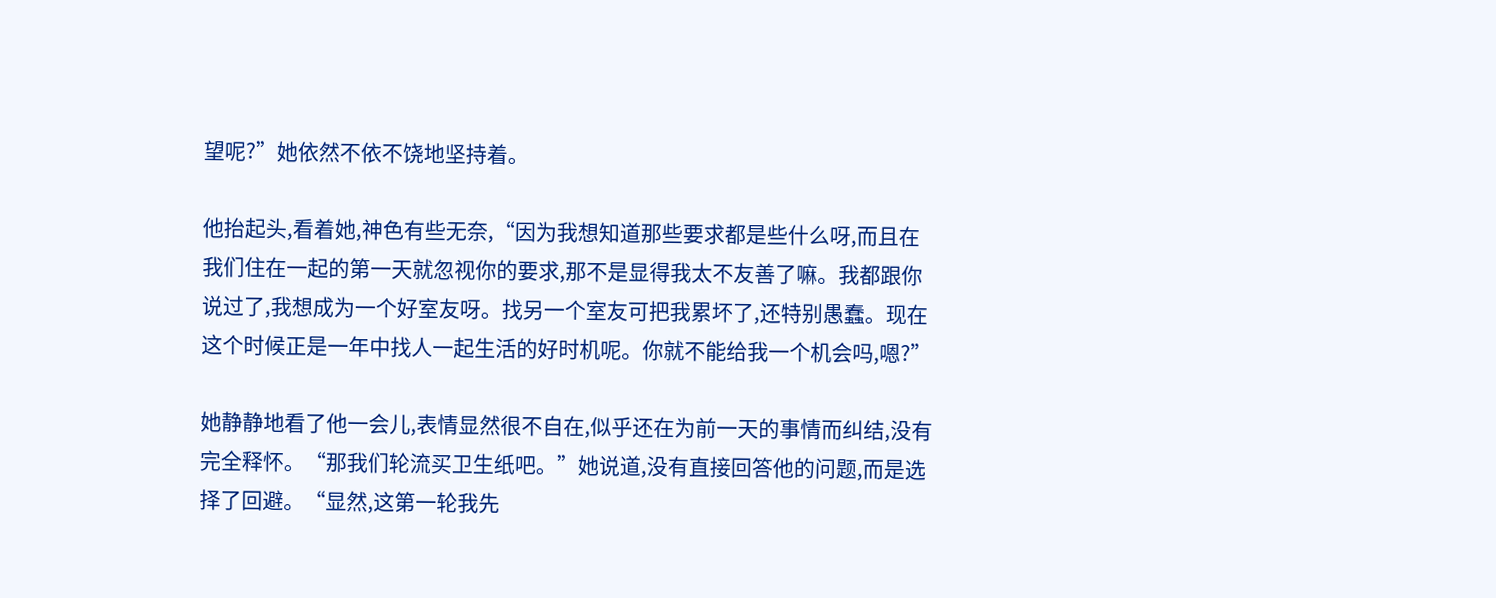望呢?”她依然不依不饶地坚持着。

他抬起头,看着她,神色有些无奈,“因为我想知道那些要求都是些什么呀,而且在我们住在一起的第一天就忽视你的要求,那不是显得我太不友善了嘛。我都跟你说过了,我想成为一个好室友呀。找另一个室友可把我累坏了,还特别愚蠢。现在这个时候正是一年中找人一起生活的好时机呢。你就不能给我一个机会吗,嗯?”

她静静地看了他一会儿,表情显然很不自在,似乎还在为前一天的事情而纠结,没有完全释怀。“那我们轮流买卫生纸吧。”她说道,没有直接回答他的问题,而是选择了回避。“显然,这第一轮我先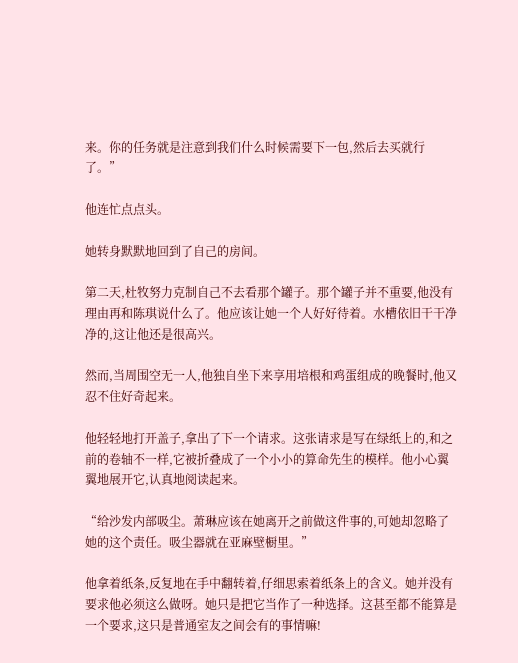来。你的任务就是注意到我们什么时候需要下一包,然后去买就行了。”

他连忙点点头。

她转身默默地回到了自己的房间。

第二天,杜牧努力克制自己不去看那个罐子。那个罐子并不重要,他没有理由再和陈琪说什么了。他应该让她一个人好好待着。水槽依旧干干净净的,这让他还是很高兴。

然而,当周围空无一人,他独自坐下来享用培根和鸡蛋组成的晚餐时,他又忍不住好奇起来。

他轻轻地打开盖子,拿出了下一个请求。这张请求是写在绿纸上的,和之前的卷轴不一样,它被折叠成了一个小小的算命先生的模样。他小心翼翼地展开它,认真地阅读起来。

“给沙发内部吸尘。萧琳应该在她离开之前做这件事的,可她却忽略了她的这个责任。吸尘器就在亚麻壁橱里。”

他拿着纸条,反复地在手中翻转着,仔细思索着纸条上的含义。她并没有要求他必须这么做呀。她只是把它当作了一种选择。这甚至都不能算是一个要求,这只是普通室友之间会有的事情嘛!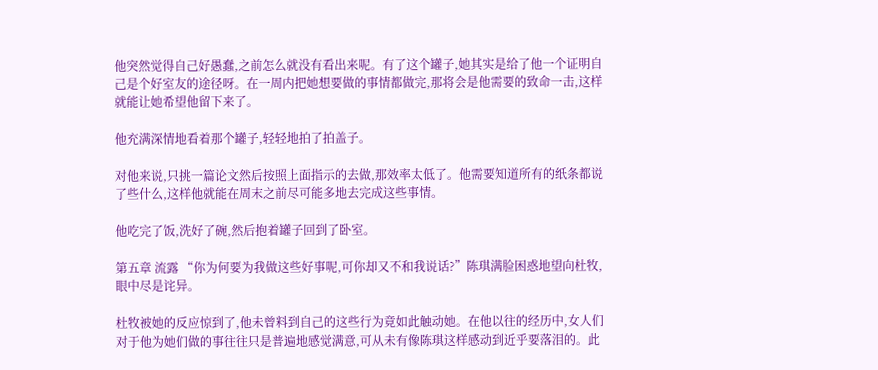他突然觉得自己好愚蠢,之前怎么就没有看出来呢。有了这个罐子,她其实是给了他一个证明自己是个好室友的途径呀。在一周内把她想要做的事情都做完,那将会是他需要的致命一击,这样就能让她希望他留下来了。

他充满深情地看着那个罐子,轻轻地拍了拍盖子。

对他来说,只挑一篇论文然后按照上面指示的去做,那效率太低了。他需要知道所有的纸条都说了些什么,这样他就能在周末之前尽可能多地去完成这些事情。

他吃完了饭,洗好了碗,然后抱着罐子回到了卧室。

第五章 流露 “你为何要为我做这些好事呢,可你却又不和我说话?”陈琪满脸困惑地望向杜牧,眼中尽是诧异。

杜牧被她的反应惊到了,他未曾料到自己的这些行为竟如此触动她。在他以往的经历中,女人们对于他为她们做的事往往只是普遍地感觉满意,可从未有像陈琪这样感动到近乎要落泪的。此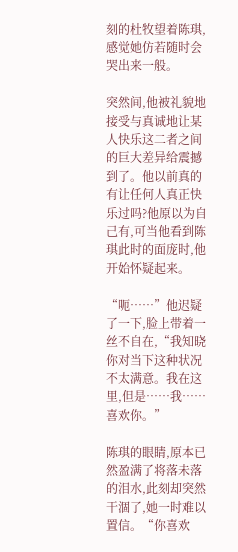刻的杜牧望着陈琪,感觉她仿若随时会哭出来一般。

突然间,他被礼貌地接受与真诚地让某人快乐这二者之间的巨大差异给震撼到了。他以前真的有让任何人真正快乐过吗?他原以为自己有,可当他看到陈琪此时的面庞时,他开始怀疑起来。

“呃……”他迟疑了一下,脸上带着一丝不自在,“我知晓你对当下这种状况不太满意。我在这里,但是……我……喜欢你。”

陈琪的眼睛,原本已然盈满了将落未落的泪水,此刻却突然干涸了,她一时难以置信。“你喜欢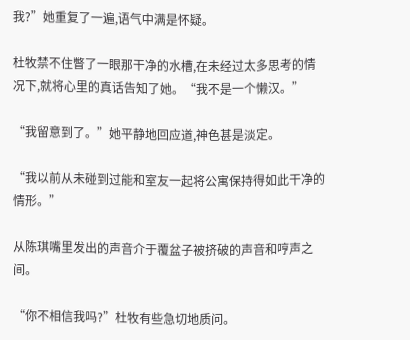我?”她重复了一遍,语气中满是怀疑。

杜牧禁不住瞥了一眼那干净的水槽,在未经过太多思考的情况下,就将心里的真话告知了她。“我不是一个懒汉。”

“我留意到了。”她平静地回应道,神色甚是淡定。

“我以前从未碰到过能和室友一起将公寓保持得如此干净的情形。”

从陈琪嘴里发出的声音介于覆盆子被挤破的声音和哼声之间。

“你不相信我吗?”杜牧有些急切地质问。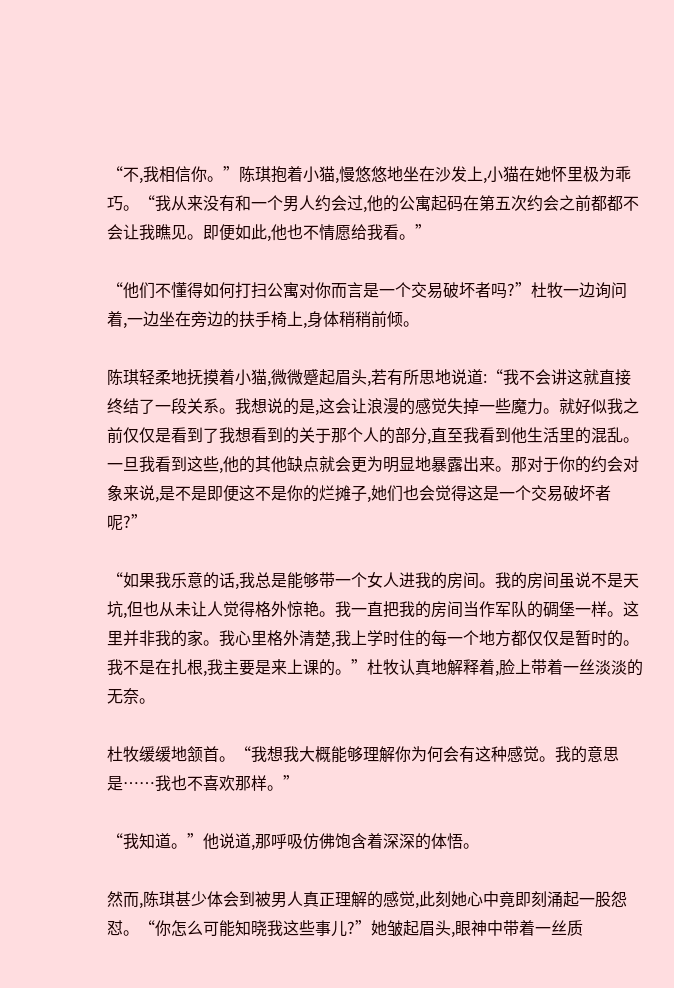“不,我相信你。”陈琪抱着小猫,慢悠悠地坐在沙发上,小猫在她怀里极为乖巧。“我从来没有和一个男人约会过,他的公寓起码在第五次约会之前都都不会让我瞧见。即便如此,他也不情愿给我看。”

“他们不懂得如何打扫公寓对你而言是一个交易破坏者吗?”杜牧一边询问着,一边坐在旁边的扶手椅上,身体稍稍前倾。

陈琪轻柔地抚摸着小猫,微微蹙起眉头,若有所思地说道:“我不会讲这就直接终结了一段关系。我想说的是,这会让浪漫的感觉失掉一些魔力。就好似我之前仅仅是看到了我想看到的关于那个人的部分,直至我看到他生活里的混乱。一旦我看到这些,他的其他缺点就会更为明显地暴露出来。那对于你的约会对象来说,是不是即便这不是你的烂摊子,她们也会觉得这是一个交易破坏者呢?”

“如果我乐意的话,我总是能够带一个女人进我的房间。我的房间虽说不是天坑,但也从未让人觉得格外惊艳。我一直把我的房间当作军队的碉堡一样。这里并非我的家。我心里格外清楚,我上学时住的每一个地方都仅仅是暂时的。我不是在扎根,我主要是来上课的。”杜牧认真地解释着,脸上带着一丝淡淡的无奈。

杜牧缓缓地颔首。“我想我大概能够理解你为何会有这种感觉。我的意思是……我也不喜欢那样。”

“我知道。”他说道,那呼吸仿佛饱含着深深的体悟。

然而,陈琪甚少体会到被男人真正理解的感觉,此刻她心中竟即刻涌起一股怨怼。“你怎么可能知晓我这些事儿?”她皱起眉头,眼神中带着一丝质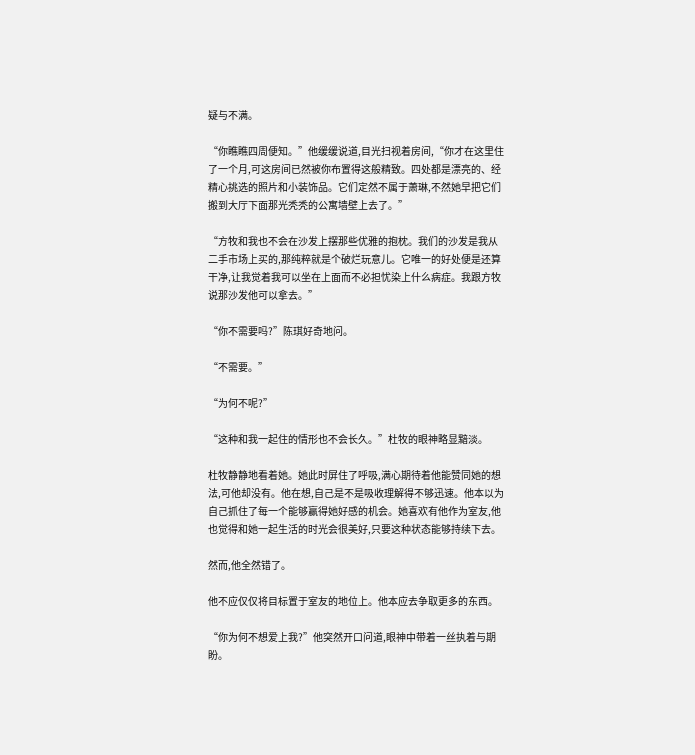疑与不满。

“你瞧瞧四周便知。”他缓缓说道,目光扫视着房间,“你才在这里住了一个月,可这房间已然被你布置得这般精致。四处都是漂亮的、经精心挑选的照片和小装饰品。它们定然不属于萧琳,不然她早把它们搬到大厅下面那光秃秃的公寓墙壁上去了。”

“方牧和我也不会在沙发上摆那些优雅的抱枕。我们的沙发是我从二手市场上买的,那纯粹就是个破烂玩意儿。它唯一的好处便是还算干净,让我觉着我可以坐在上面而不必担忧染上什么病症。我跟方牧说那沙发他可以拿去。”

“你不需要吗?”陈琪好奇地问。

“不需要。”

“为何不呢?”

“这种和我一起住的情形也不会长久。”杜牧的眼神略显黯淡。

杜牧静静地看着她。她此时屏住了呼吸,满心期待着他能赞同她的想法,可他却没有。他在想,自己是不是吸收理解得不够迅速。他本以为自己抓住了每一个能够赢得她好感的机会。她喜欢有他作为室友,他也觉得和她一起生活的时光会很美好,只要这种状态能够持续下去。

然而,他全然错了。

他不应仅仅将目标置于室友的地位上。他本应去争取更多的东西。

“你为何不想爱上我?”他突然开口问道,眼神中带着一丝执着与期盼。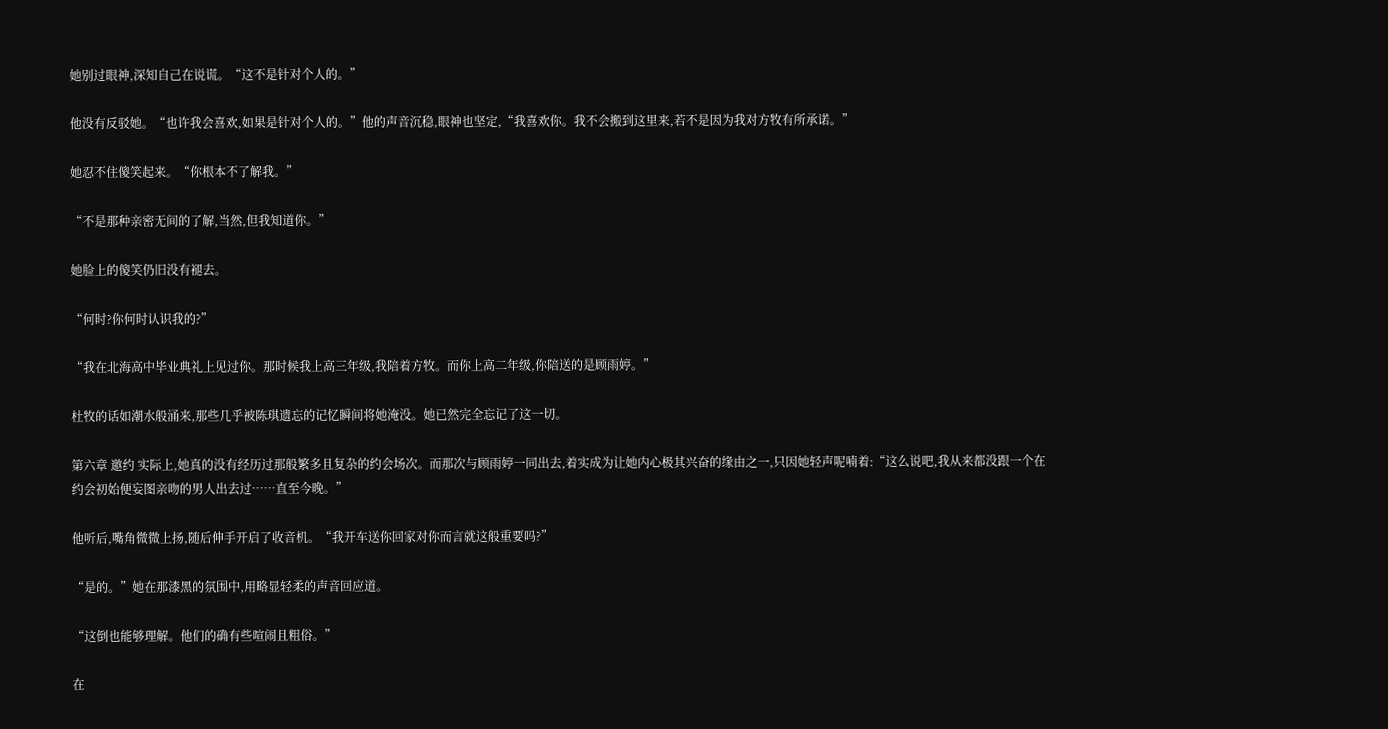她别过眼神,深知自己在说谎。“这不是针对个人的。”

他没有反驳她。“也许我会喜欢,如果是针对个人的。”他的声音沉稳,眼神也坚定,“我喜欢你。我不会搬到这里来,若不是因为我对方牧有所承诺。”

她忍不住傻笑起来。“你根本不了解我。”

“不是那种亲密无间的了解,当然,但我知道你。”

她脸上的傻笑仍旧没有褪去。

“何时?你何时认识我的?”

“我在北海高中毕业典礼上见过你。那时候我上高三年级,我陪着方牧。而你上高二年级,你陪送的是顾雨婷。”

杜牧的话如潮水般涌来,那些几乎被陈琪遗忘的记忆瞬间将她淹没。她已然完全忘记了这一切。

第六章 邀约 实际上,她真的没有经历过那般繁多且复杂的约会场次。而那次与顾雨婷一同出去,着实成为让她内心极其兴奋的缘由之一,只因她轻声呢喃着:“这么说吧,我从来都没跟一个在约会初始便妄图亲吻的男人出去过……直至今晚。”

他听后,嘴角微微上扬,随后伸手开启了收音机。“我开车送你回家对你而言就这般重要吗?”

“是的。”她在那漆黑的氛围中,用略显轻柔的声音回应道。

“这倒也能够理解。他们的确有些喧闹且粗俗。”

在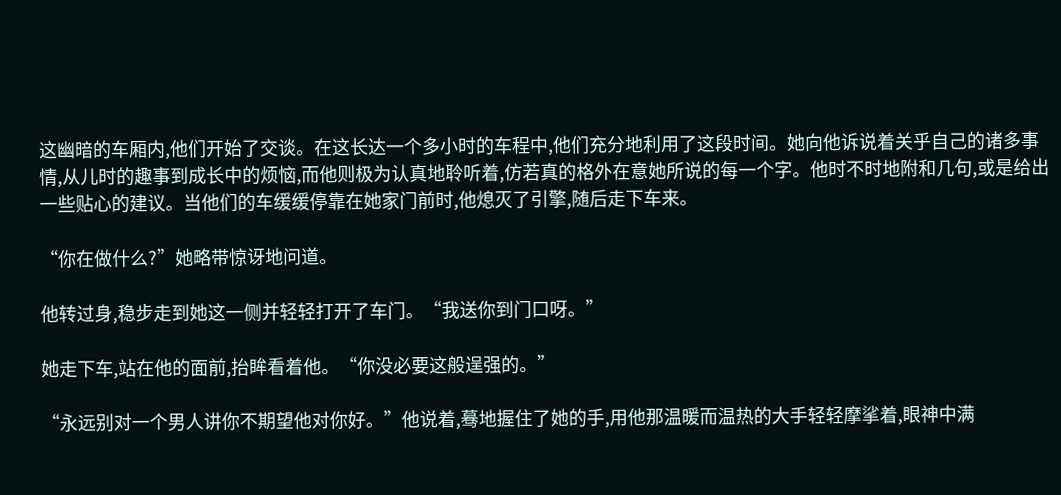这幽暗的车厢内,他们开始了交谈。在这长达一个多小时的车程中,他们充分地利用了这段时间。她向他诉说着关乎自己的诸多事情,从儿时的趣事到成长中的烦恼,而他则极为认真地聆听着,仿若真的格外在意她所说的每一个字。他时不时地附和几句,或是给出一些贴心的建议。当他们的车缓缓停靠在她家门前时,他熄灭了引擎,随后走下车来。

“你在做什么?”她略带惊讶地问道。

他转过身,稳步走到她这一侧并轻轻打开了车门。“我送你到门口呀。”

她走下车,站在他的面前,抬眸看着他。“你没必要这般逞强的。”

“永远别对一个男人讲你不期望他对你好。”他说着,蓦地握住了她的手,用他那温暖而温热的大手轻轻摩挲着,眼神中满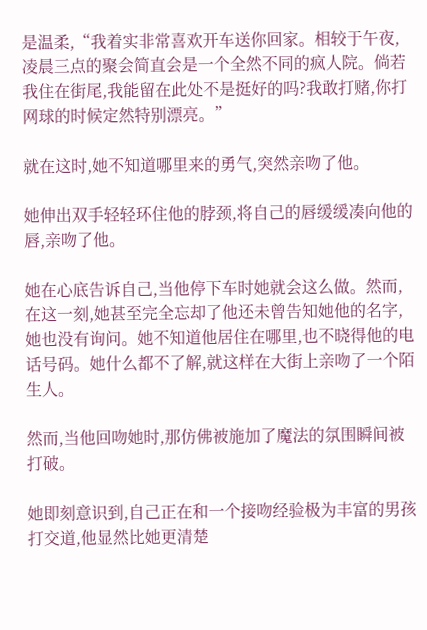是温柔,“我着实非常喜欢开车送你回家。相较于午夜,凌晨三点的聚会简直会是一个全然不同的疯人院。倘若我住在街尾,我能留在此处不是挺好的吗?我敢打赌,你打网球的时候定然特别漂亮。”

就在这时,她不知道哪里来的勇气,突然亲吻了他。

她伸出双手轻轻环住他的脖颈,将自己的唇缓缓凑向他的唇,亲吻了他。

她在心底告诉自己,当他停下车时她就会这么做。然而,在这一刻,她甚至完全忘却了他还未曾告知她他的名字,她也没有询问。她不知道他居住在哪里,也不晓得他的电话号码。她什么都不了解,就这样在大街上亲吻了一个陌生人。

然而,当他回吻她时,那仿佛被施加了魔法的氛围瞬间被打破。

她即刻意识到,自己正在和一个接吻经验极为丰富的男孩打交道,他显然比她更清楚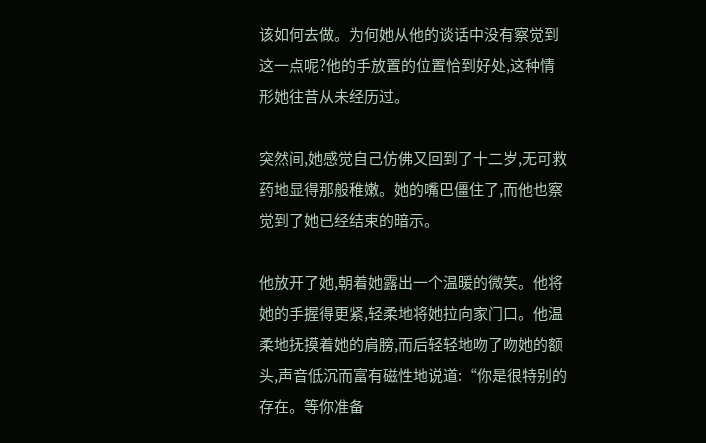该如何去做。为何她从他的谈话中没有察觉到这一点呢?他的手放置的位置恰到好处,这种情形她往昔从未经历过。

突然间,她感觉自己仿佛又回到了十二岁,无可救药地显得那般稚嫩。她的嘴巴僵住了,而他也察觉到了她已经结束的暗示。

他放开了她,朝着她露出一个温暖的微笑。他将她的手握得更紧,轻柔地将她拉向家门口。他温柔地抚摸着她的肩膀,而后轻轻地吻了吻她的额头,声音低沉而富有磁性地说道:“你是很特别的存在。等你准备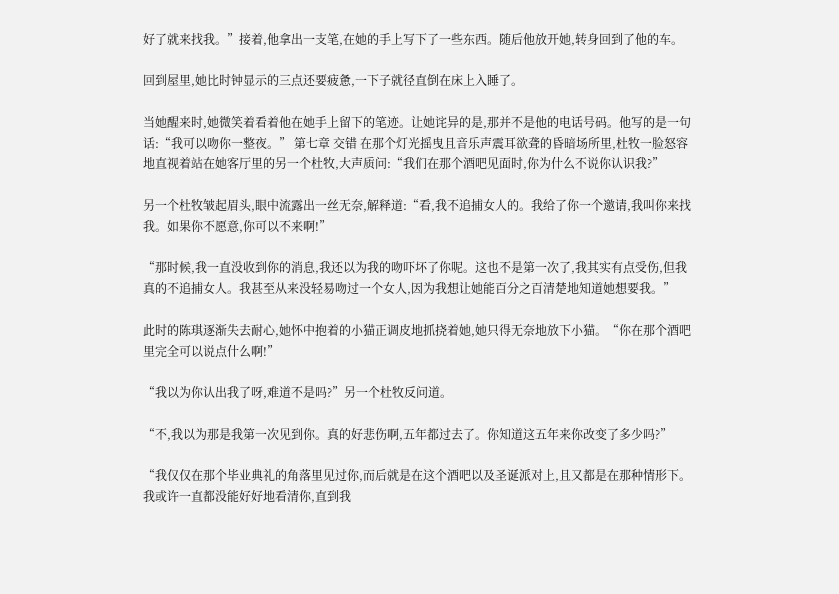好了就来找我。”接着,他拿出一支笔,在她的手上写下了一些东西。随后他放开她,转身回到了他的车。

回到屋里,她比时钟显示的三点还要疲惫,一下子就径直倒在床上入睡了。

当她醒来时,她微笑着看着他在她手上留下的笔迹。让她诧异的是,那并不是他的电话号码。他写的是一句话:“我可以吻你一整夜。” 第七章 交错 在那个灯光摇曳且音乐声震耳欲聋的昏暗场所里,杜牧一脸怒容地直视着站在她客厅里的另一个杜牧,大声质问:“我们在那个酒吧见面时,你为什么不说你认识我?”

另一个杜牧皱起眉头,眼中流露出一丝无奈,解释道:“看,我不追捕女人的。我给了你一个邀请,我叫你来找我。如果你不愿意,你可以不来啊!”

“那时候,我一直没收到你的消息,我还以为我的吻吓坏了你呢。这也不是第一次了,我其实有点受伤,但我真的不追捕女人。我甚至从来没轻易吻过一个女人,因为我想让她能百分之百清楚地知道她想要我。”

此时的陈琪逐渐失去耐心,她怀中抱着的小猫正调皮地抓挠着她,她只得无奈地放下小猫。“你在那个酒吧里完全可以说点什么啊!”

“我以为你认出我了呀,难道不是吗?”另一个杜牧反问道。

“不,我以为那是我第一次见到你。真的好悲伤啊,五年都过去了。你知道这五年来你改变了多少吗?”

“我仅仅在那个毕业典礼的角落里见过你,而后就是在这个酒吧以及圣诞派对上,且又都是在那种情形下。我或许一直都没能好好地看清你,直到我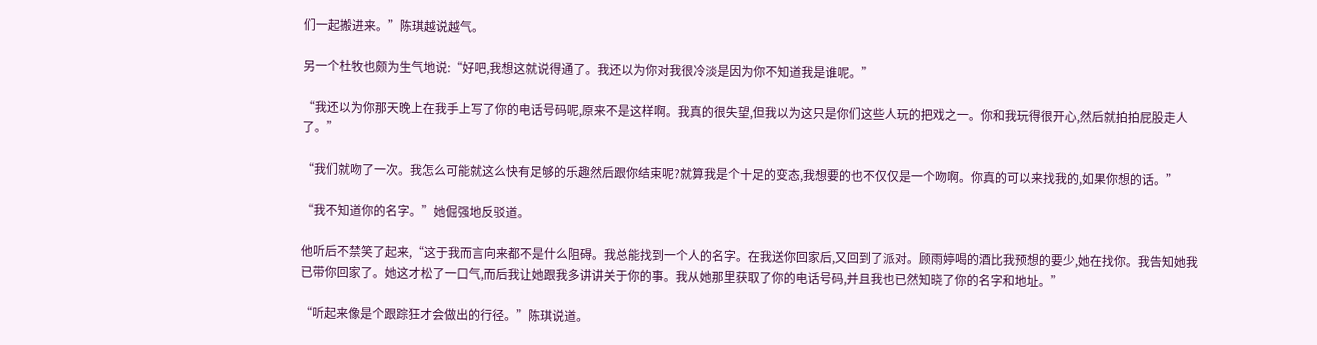们一起搬进来。”陈琪越说越气。

另一个杜牧也颇为生气地说:“好吧,我想这就说得通了。我还以为你对我很冷淡是因为你不知道我是谁呢。”

“我还以为你那天晚上在我手上写了你的电话号码呢,原来不是这样啊。我真的很失望,但我以为这只是你们这些人玩的把戏之一。你和我玩得很开心,然后就拍拍屁股走人了。”

“我们就吻了一次。我怎么可能就这么快有足够的乐趣然后跟你结束呢?就算我是个十足的变态,我想要的也不仅仅是一个吻啊。你真的可以来找我的,如果你想的话。”

“我不知道你的名字。”她倔强地反驳道。

他听后不禁笑了起来,“这于我而言向来都不是什么阻碍。我总能找到一个人的名字。在我送你回家后,又回到了派对。顾雨婷喝的酒比我预想的要少,她在找你。我告知她我已带你回家了。她这才松了一口气,而后我让她跟我多讲讲关于你的事。我从她那里获取了你的电话号码,并且我也已然知晓了你的名字和地址。”

“听起来像是个跟踪狂才会做出的行径。”陈琪说道。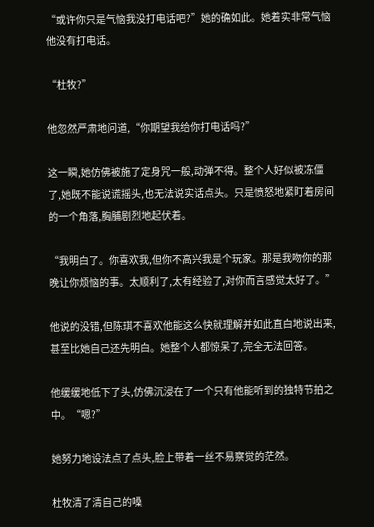“或许你只是气恼我没打电话吧?”她的确如此。她着实非常气恼他没有打电话。

“杜牧?”

他忽然严肃地问道,“你期望我给你打电话吗?”

这一瞬,她仿佛被施了定身咒一般,动弹不得。整个人好似被冻僵了,她既不能说谎摇头,也无法说实话点头。只是愤怒地紧盯着房间的一个角落,胸脯剧烈地起伏着。

“我明白了。你喜欢我,但你不高兴我是个玩家。那是我吻你的那晚让你烦恼的事。太顺利了,太有经验了,对你而言感觉太好了。”

他说的没错,但陈琪不喜欢他能这么快就理解并如此直白地说出来,甚至比她自己还先明白。她整个人都惊呆了,完全无法回答。

他缓缓地低下了头,仿佛沉浸在了一个只有他能听到的独特节拍之中。“嗯?”

她努力地设法点了点头,脸上带着一丝不易察觉的茫然。

杜牧清了清自己的嗓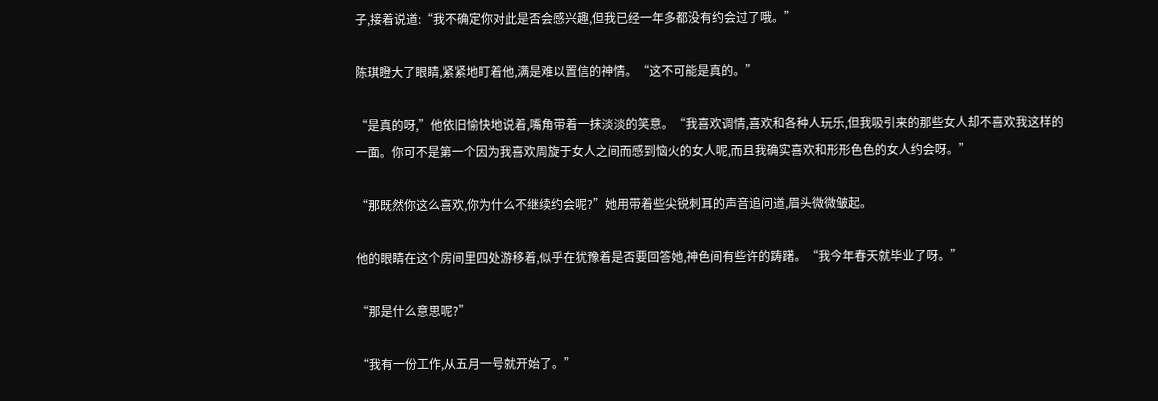子,接着说道:“我不确定你对此是否会感兴趣,但我已经一年多都没有约会过了哦。”

陈琪瞪大了眼睛,紧紧地盯着他,满是难以置信的神情。“这不可能是真的。”

“是真的呀,”他依旧愉快地说着,嘴角带着一抹淡淡的笑意。“我喜欢调情,喜欢和各种人玩乐,但我吸引来的那些女人却不喜欢我这样的一面。你可不是第一个因为我喜欢周旋于女人之间而感到恼火的女人呢,而且我确实喜欢和形形色色的女人约会呀。”

“那既然你这么喜欢,你为什么不继续约会呢?”她用带着些尖锐刺耳的声音追问道,眉头微微皱起。

他的眼睛在这个房间里四处游移着,似乎在犹豫着是否要回答她,神色间有些许的踌躇。“我今年春天就毕业了呀。”

“那是什么意思呢?”

“我有一份工作,从五月一号就开始了。”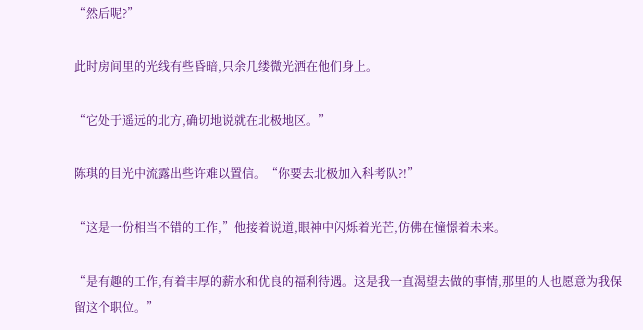“然后呢?”

此时房间里的光线有些昏暗,只余几缕微光洒在他们身上。

“它处于遥远的北方,确切地说就在北极地区。”

陈琪的目光中流露出些许难以置信。“你要去北极加入科考队?!”

“这是一份相当不错的工作,”他接着说道,眼神中闪烁着光芒,仿佛在憧憬着未来。

“是有趣的工作,有着丰厚的薪水和优良的福利待遇。这是我一直渴望去做的事情,那里的人也愿意为我保留这个职位。”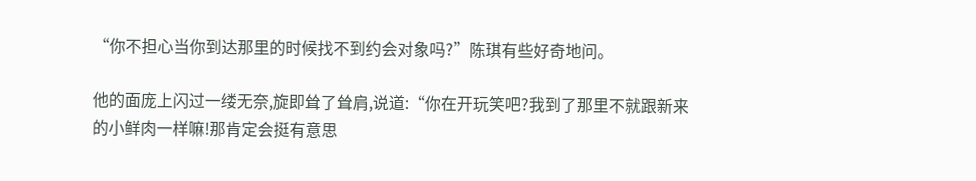“你不担心当你到达那里的时候找不到约会对象吗?”陈琪有些好奇地问。

他的面庞上闪过一缕无奈,旋即耸了耸肩,说道:“你在开玩笑吧?我到了那里不就跟新来的小鲜肉一样嘛!那肯定会挺有意思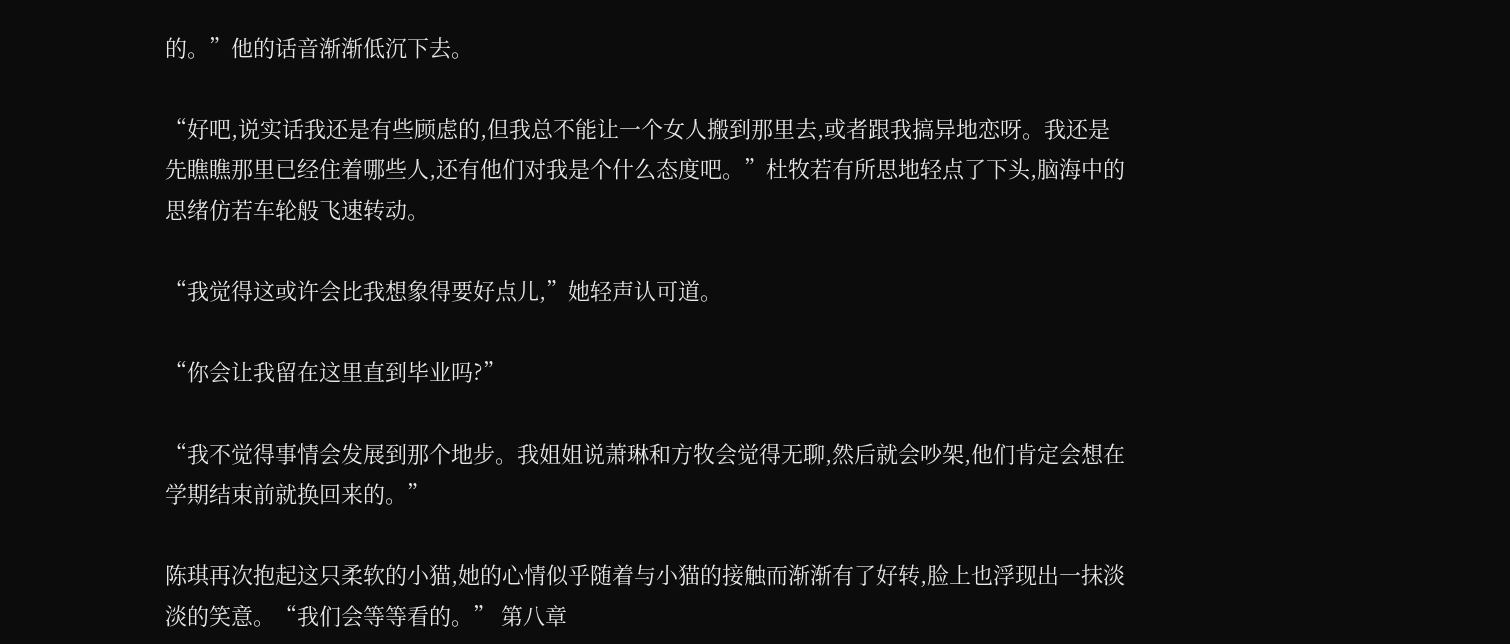的。”他的话音渐渐低沉下去。

“好吧,说实话我还是有些顾虑的,但我总不能让一个女人搬到那里去,或者跟我搞异地恋呀。我还是先瞧瞧那里已经住着哪些人,还有他们对我是个什么态度吧。”杜牧若有所思地轻点了下头,脑海中的思绪仿若车轮般飞速转动。

“我觉得这或许会比我想象得要好点儿,”她轻声认可道。

“你会让我留在这里直到毕业吗?”

“我不觉得事情会发展到那个地步。我姐姐说萧琳和方牧会觉得无聊,然后就会吵架,他们肯定会想在学期结束前就换回来的。”

陈琪再次抱起这只柔软的小猫,她的心情似乎随着与小猫的接触而渐渐有了好转,脸上也浮现出一抹淡淡的笑意。“我们会等等看的。” 第八章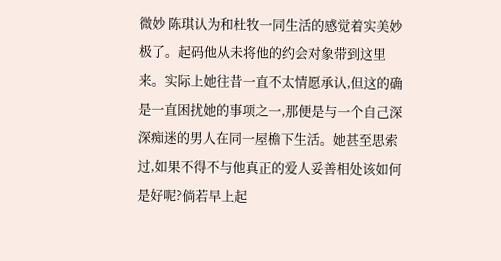微妙 陈琪认为和杜牧一同生活的感觉着实美妙极了。起码他从未将他的约会对象带到这里来。实际上她往昔一直不太情愿承认,但这的确是一直困扰她的事项之一,那便是与一个自己深深痴迷的男人在同一屋檐下生活。她甚至思索过,如果不得不与他真正的爱人妥善相处该如何是好呢?倘若早上起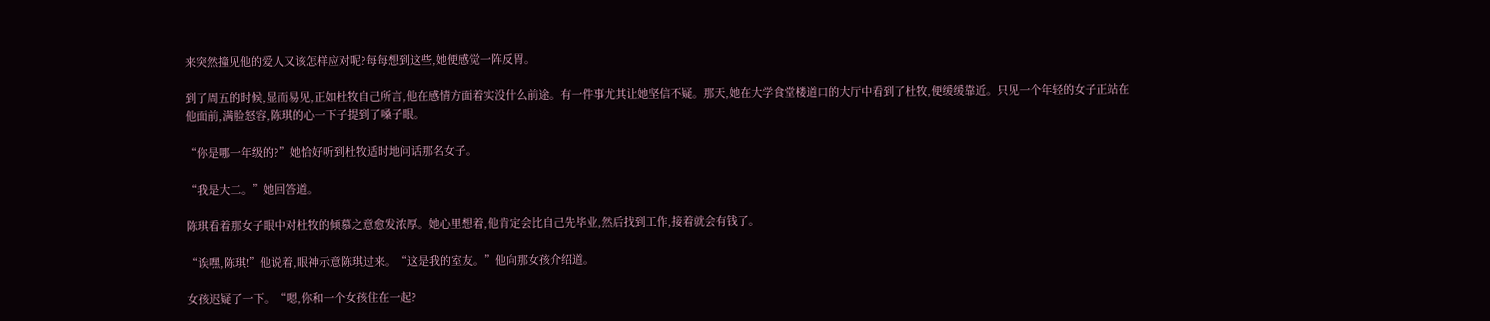来突然撞见他的爱人又该怎样应对呢?每每想到这些,她便感觉一阵反胃。

到了周五的时候,显而易见,正如杜牧自己所言,他在感情方面着实没什么前途。有一件事尤其让她坚信不疑。那天,她在大学食堂楼道口的大厅中看到了杜牧,便缓缓靠近。只见一个年轻的女子正站在他面前,满脸怒容,陈琪的心一下子提到了嗓子眼。

“你是哪一年级的?”她恰好听到杜牧适时地问话那名女子。

“我是大二。”她回答道。

陈琪看着那女子眼中对杜牧的倾慕之意愈发浓厚。她心里想着,他肯定会比自己先毕业,然后找到工作,接着就会有钱了。

“诶嘿,陈琪!”他说着,眼神示意陈琪过来。“这是我的室友。”他向那女孩介绍道。

女孩迟疑了一下。“嗯,你和一个女孩住在一起?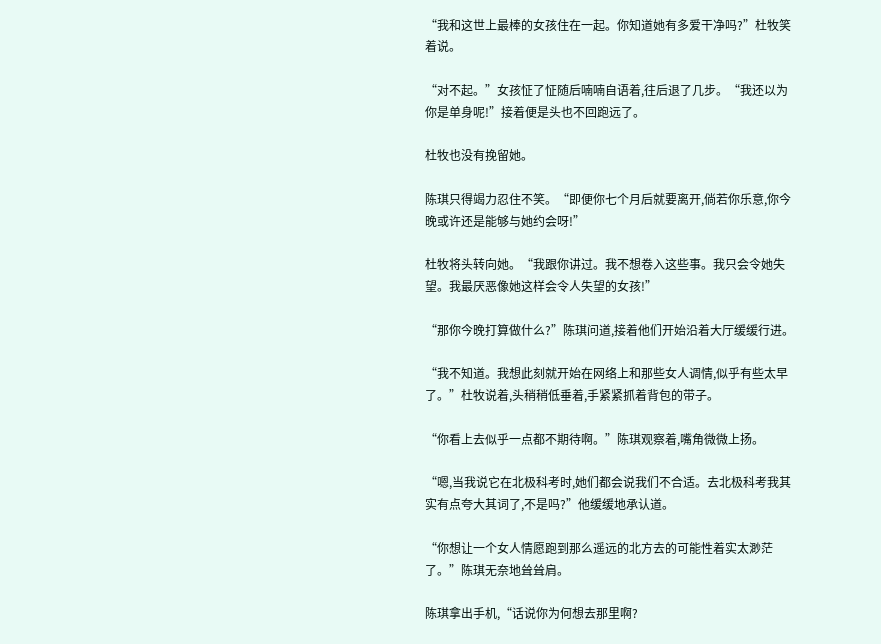“我和这世上最棒的女孩住在一起。你知道她有多爱干净吗?”杜牧笑着说。

“对不起。”女孩怔了怔随后喃喃自语着,往后退了几步。“我还以为你是单身呢!”接着便是头也不回跑远了。

杜牧也没有挽留她。

陈琪只得竭力忍住不笑。“即便你七个月后就要离开,倘若你乐意,你今晚或许还是能够与她约会呀!”

杜牧将头转向她。“我跟你讲过。我不想卷入这些事。我只会令她失望。我最厌恶像她这样会令人失望的女孩!”

“那你今晚打算做什么?”陈琪问道,接着他们开始沿着大厅缓缓行进。

“我不知道。我想此刻就开始在网络上和那些女人调情,似乎有些太早了。”杜牧说着,头稍稍低垂着,手紧紧抓着背包的带子。

“你看上去似乎一点都不期待啊。”陈琪观察着,嘴角微微上扬。

“嗯,当我说它在北极科考时,她们都会说我们不合适。去北极科考我其实有点夸大其词了,不是吗?”他缓缓地承认道。

“你想让一个女人情愿跑到那么遥远的北方去的可能性着实太渺茫了。”陈琪无奈地耸耸肩。

陈琪拿出手机,“话说你为何想去那里啊?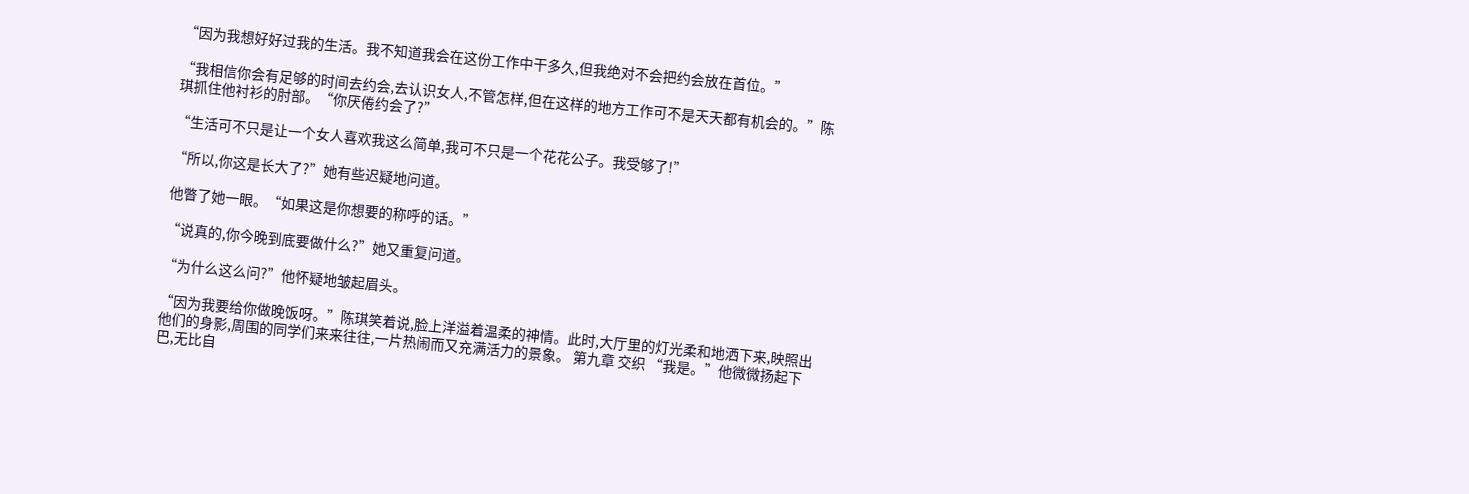“因为我想好好过我的生活。我不知道我会在这份工作中干多久,但我绝对不会把约会放在首位。”

“我相信你会有足够的时间去约会,去认识女人,不管怎样,但在这样的地方工作可不是天天都有机会的。”陈琪抓住他衬衫的肘部。“你厌倦约会了?”

“生活可不只是让一个女人喜欢我这么简单,我可不只是一个花花公子。我受够了!”

“所以,你这是长大了?”她有些迟疑地问道。

他瞥了她一眼。“如果这是你想要的称呼的话。”

“说真的,你今晚到底要做什么?”她又重复问道。

“为什么这么问?”他怀疑地皱起眉头。

“因为我要给你做晚饭呀。”陈琪笑着说,脸上洋溢着温柔的神情。此时,大厅里的灯光柔和地洒下来,映照出他们的身影,周围的同学们来来往往,一片热闹而又充满活力的景象。 第九章 交织 “我是。”他微微扬起下巴,无比自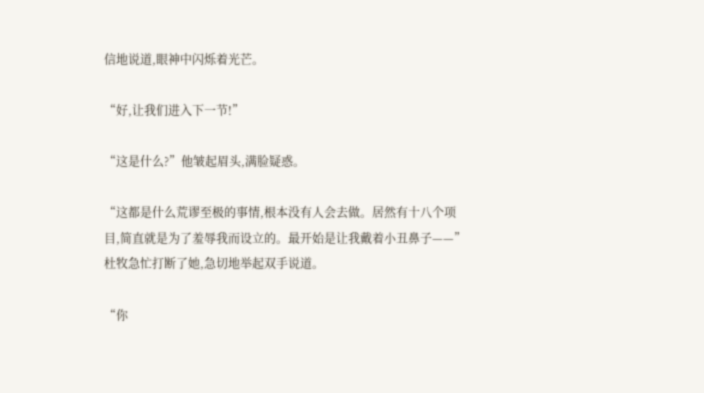信地说道,眼神中闪烁着光芒。

“好,让我们进入下一节!”

“这是什么?”他皱起眉头,满脸疑惑。

“这都是什么荒谬至极的事情,根本没有人会去做。居然有十八个项目,简直就是为了羞辱我而设立的。最开始是让我戴着小丑鼻子——”杜牧急忙打断了她,急切地举起双手说道。

“你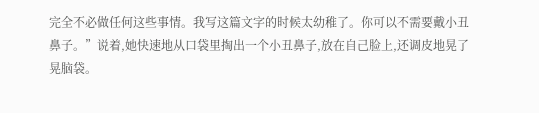完全不必做任何这些事情。我写这篇文字的时候太幼稚了。你可以不需要戴小丑鼻子。”说着,她快速地从口袋里掏出一个小丑鼻子,放在自己脸上,还调皮地晃了晃脑袋。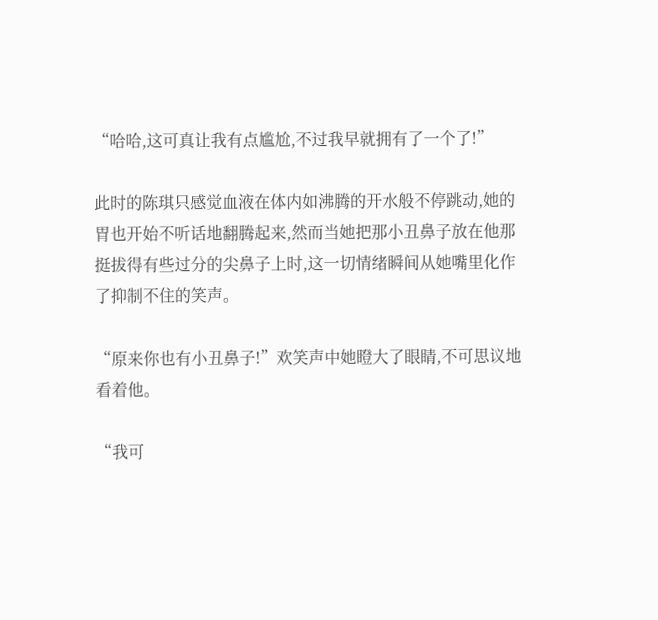“哈哈,这可真让我有点尴尬,不过我早就拥有了一个了!”

此时的陈琪只感觉血液在体内如沸腾的开水般不停跳动,她的胃也开始不听话地翻腾起来,然而当她把那小丑鼻子放在他那挺拔得有些过分的尖鼻子上时,这一切情绪瞬间从她嘴里化作了抑制不住的笑声。

“原来你也有小丑鼻子!”欢笑声中她瞪大了眼睛,不可思议地看着他。

“我可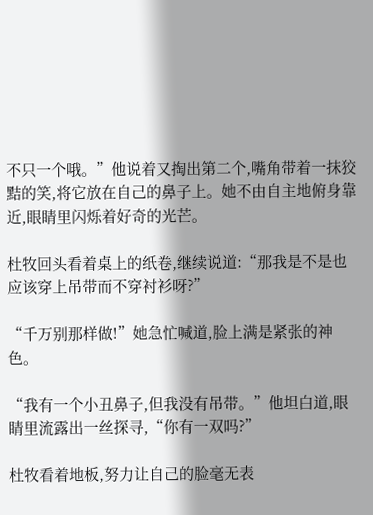不只一个哦。”他说着又掏出第二个,嘴角带着一抹狡黠的笑,将它放在自己的鼻子上。她不由自主地俯身靠近,眼睛里闪烁着好奇的光芒。

杜牧回头看着桌上的纸卷,继续说道:“那我是不是也应该穿上吊带而不穿衬衫呀?”

“千万别那样做!”她急忙喊道,脸上满是紧张的神色。

“我有一个小丑鼻子,但我没有吊带。”他坦白道,眼睛里流露出一丝探寻,“你有一双吗?”

杜牧看着地板,努力让自己的脸毫无表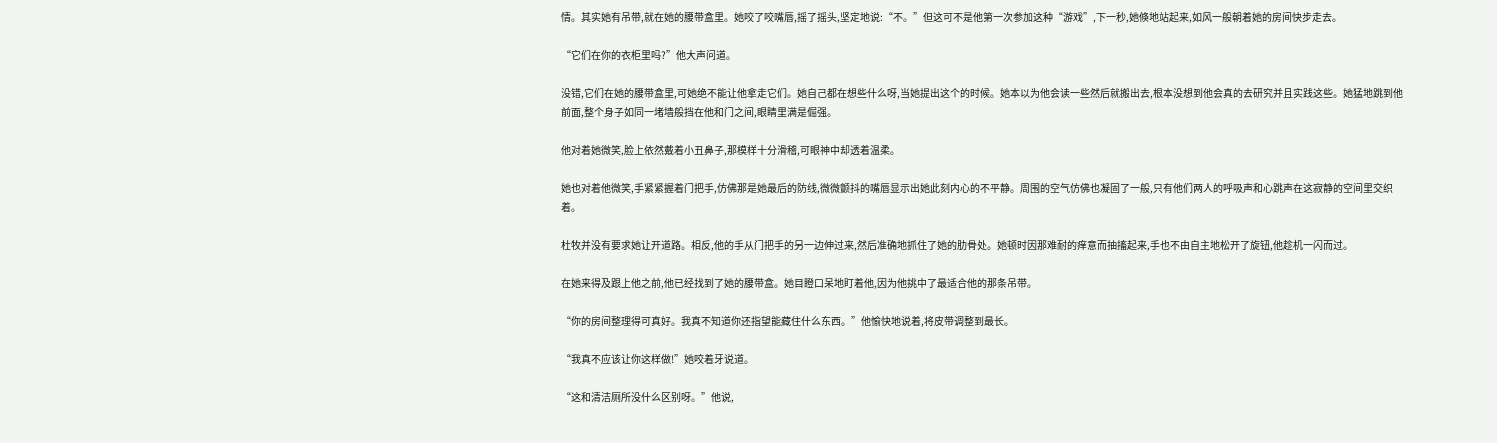情。其实她有吊带,就在她的腰带盒里。她咬了咬嘴唇,摇了摇头,坚定地说:“不。”但这可不是他第一次参加这种“游戏”,下一秒,她倏地站起来,如风一般朝着她的房间快步走去。

“它们在你的衣柜里吗?”他大声问道。

没错,它们在她的腰带盒里,可她绝不能让他拿走它们。她自己都在想些什么呀,当她提出这个的时候。她本以为他会读一些然后就搬出去,根本没想到他会真的去研究并且实践这些。她猛地跳到他前面,整个身子如同一堵墙般挡在他和门之间,眼睛里满是倔强。

他对着她微笑,脸上依然戴着小丑鼻子,那模样十分滑稽,可眼神中却透着温柔。

她也对着他微笑,手紧紧握着门把手,仿佛那是她最后的防线,微微颤抖的嘴唇显示出她此刻内心的不平静。周围的空气仿佛也凝固了一般,只有他们两人的呼吸声和心跳声在这寂静的空间里交织着。

杜牧并没有要求她让开道路。相反,他的手从门把手的另一边伸过来,然后准确地抓住了她的肋骨处。她顿时因那难耐的痒意而抽搐起来,手也不由自主地松开了旋钮,他趁机一闪而过。

在她来得及跟上他之前,他已经找到了她的腰带盒。她目瞪口呆地盯着他,因为他挑中了最适合他的那条吊带。

“你的房间整理得可真好。我真不知道你还指望能藏住什么东西。”他愉快地说着,将皮带调整到最长。

“我真不应该让你这样做!”她咬着牙说道。

“这和清洁厕所没什么区别呀。”他说,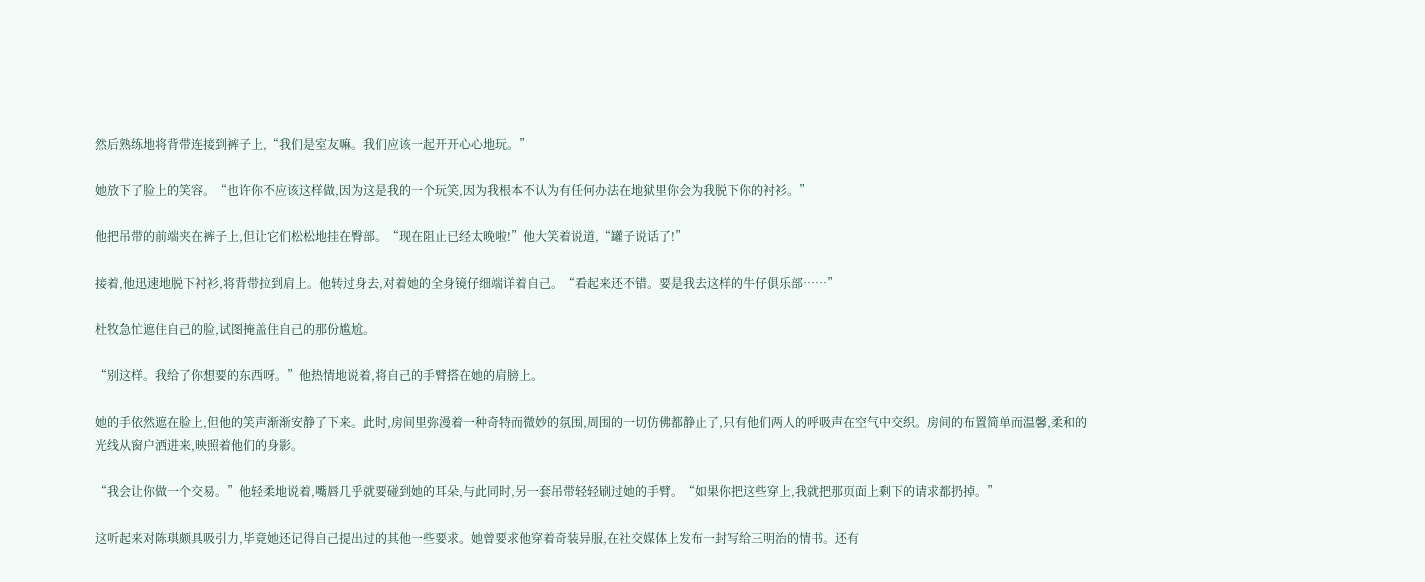然后熟练地将背带连接到裤子上,“我们是室友嘛。我们应该一起开开心心地玩。”

她放下了脸上的笑容。“也许你不应该这样做,因为这是我的一个玩笑,因为我根本不认为有任何办法在地狱里你会为我脱下你的衬衫。”

他把吊带的前端夹在裤子上,但让它们松松地挂在臀部。“现在阻止已经太晚啦!”他大笑着说道,“罐子说话了!”

接着,他迅速地脱下衬衫,将背带拉到肩上。他转过身去,对着她的全身镜仔细端详着自己。“看起来还不错。要是我去这样的牛仔俱乐部……”

杜牧急忙遮住自己的脸,试图掩盖住自己的那份尴尬。

“别这样。我给了你想要的东西呀。”他热情地说着,将自己的手臂搭在她的肩膀上。

她的手依然遮在脸上,但他的笑声渐渐安静了下来。此时,房间里弥漫着一种奇特而微妙的氛围,周围的一切仿佛都静止了,只有他们两人的呼吸声在空气中交织。房间的布置简单而温馨,柔和的光线从窗户洒进来,映照着他们的身影。

“我会让你做一个交易。”他轻柔地说着,嘴唇几乎就要碰到她的耳朵,与此同时,另一套吊带轻轻刷过她的手臂。“如果你把这些穿上,我就把那页面上剩下的请求都扔掉。”

这听起来对陈琪颇具吸引力,毕竟她还记得自己提出过的其他一些要求。她曾要求他穿着奇装异服,在社交媒体上发布一封写给三明治的情书。还有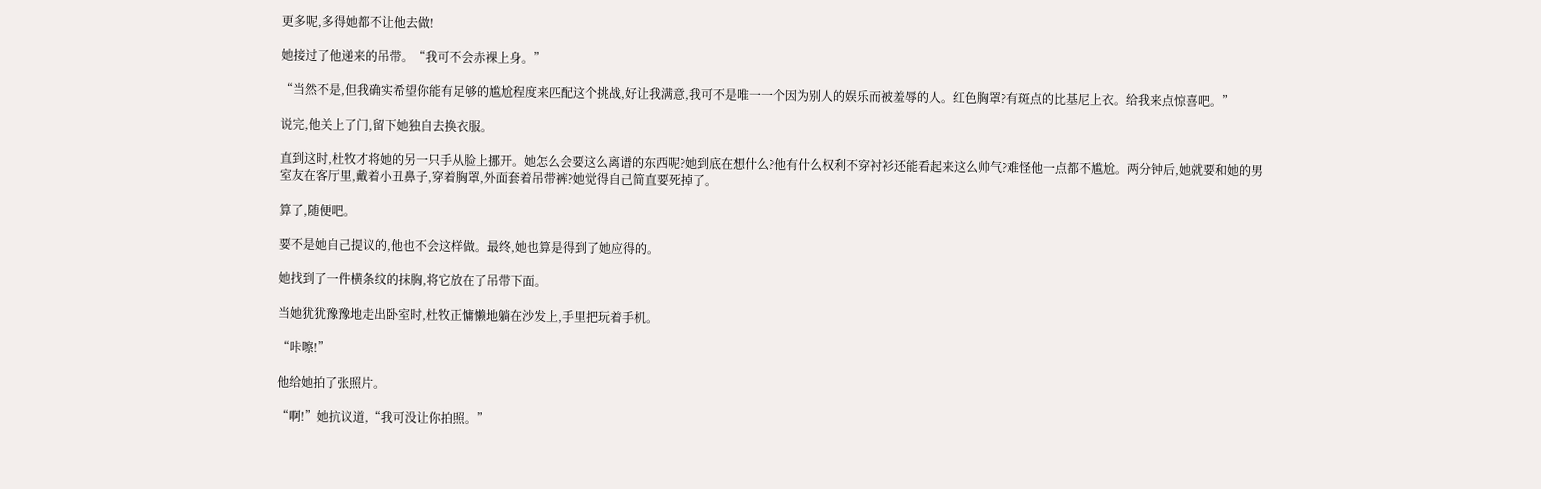更多呢,多得她都不让他去做!

她接过了他递来的吊带。“我可不会赤裸上身。”

“当然不是,但我确实希望你能有足够的尴尬程度来匹配这个挑战,好让我满意,我可不是唯一一个因为别人的娱乐而被羞辱的人。红色胸罩?有斑点的比基尼上衣。给我来点惊喜吧。”

说完,他关上了门,留下她独自去换衣服。

直到这时,杜牧才将她的另一只手从脸上挪开。她怎么会要这么离谱的东西呢?她到底在想什么?他有什么权利不穿衬衫还能看起来这么帅气?难怪他一点都不尴尬。两分钟后,她就要和她的男室友在客厅里,戴着小丑鼻子,穿着胸罩,外面套着吊带裤?她觉得自己简直要死掉了。

算了,随便吧。

要不是她自己提议的,他也不会这样做。最终,她也算是得到了她应得的。

她找到了一件横条纹的抹胸,将它放在了吊带下面。

当她犹犹豫豫地走出卧室时,杜牧正慵懒地躺在沙发上,手里把玩着手机。

“咔嚓!”

他给她拍了张照片。

“啊!”她抗议道,“我可没让你拍照。”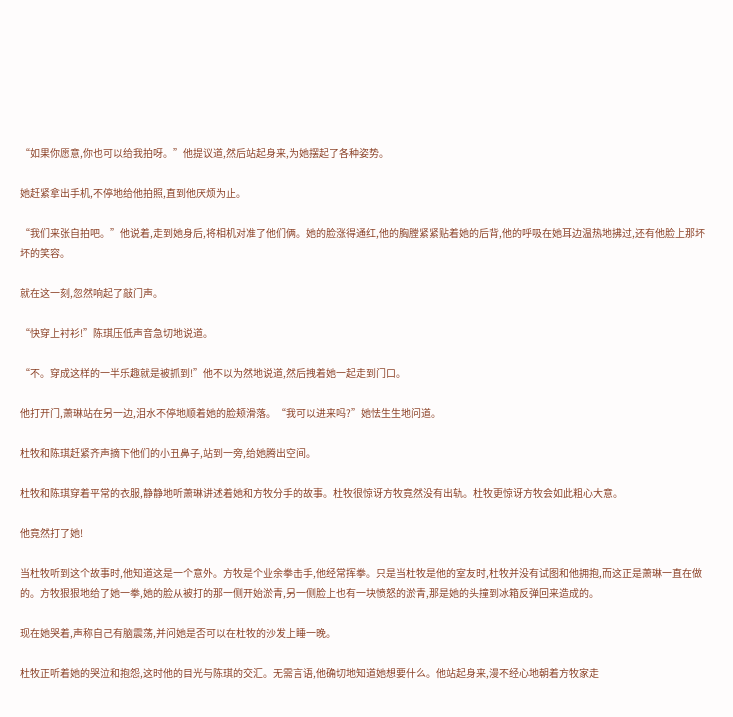“如果你愿意,你也可以给我拍呀。”他提议道,然后站起身来,为她摆起了各种姿势。

她赶紧拿出手机,不停地给他拍照,直到他厌烦为止。

“我们来张自拍吧。”他说着,走到她身后,将相机对准了他们俩。她的脸涨得通红,他的胸膛紧紧贴着她的后背,他的呼吸在她耳边温热地拂过,还有他脸上那坏坏的笑容。

就在这一刻,忽然响起了敲门声。

“快穿上衬衫!”陈琪压低声音急切地说道。

“不。穿成这样的一半乐趣就是被抓到!”他不以为然地说道,然后拽着她一起走到门口。

他打开门,萧琳站在另一边,泪水不停地顺着她的脸颊滑落。“我可以进来吗?”她怯生生地问道。

杜牧和陈琪赶紧齐声摘下他们的小丑鼻子,站到一旁,给她腾出空间。

杜牧和陈琪穿着平常的衣服,静静地听萧琳讲述着她和方牧分手的故事。杜牧很惊讶方牧竟然没有出轨。杜牧更惊讶方牧会如此粗心大意。

他竟然打了她!

当杜牧听到这个故事时,他知道这是一个意外。方牧是个业余拳击手,他经常挥拳。只是当杜牧是他的室友时,杜牧并没有试图和他拥抱,而这正是萧琳一直在做的。方牧狠狠地给了她一拳,她的脸从被打的那一侧开始淤青,另一侧脸上也有一块愤怒的淤青,那是她的头撞到冰箱反弹回来造成的。

现在她哭着,声称自己有脑震荡,并问她是否可以在杜牧的沙发上睡一晚。

杜牧正听着她的哭泣和抱怨,这时他的目光与陈琪的交汇。无需言语,他确切地知道她想要什么。他站起身来,漫不经心地朝着方牧家走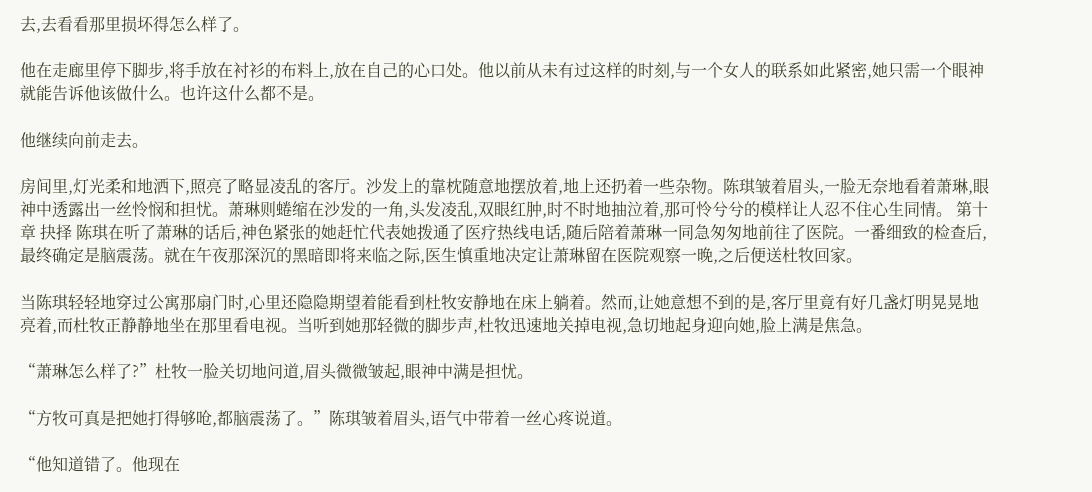去,去看看那里损坏得怎么样了。

他在走廊里停下脚步,将手放在衬衫的布料上,放在自己的心口处。他以前从未有过这样的时刻,与一个女人的联系如此紧密,她只需一个眼神就能告诉他该做什么。也许这什么都不是。

他继续向前走去。

房间里,灯光柔和地洒下,照亮了略显凌乱的客厅。沙发上的靠枕随意地摆放着,地上还扔着一些杂物。陈琪皱着眉头,一脸无奈地看着萧琳,眼神中透露出一丝怜悯和担忧。萧琳则蜷缩在沙发的一角,头发凌乱,双眼红肿,时不时地抽泣着,那可怜兮兮的模样让人忍不住心生同情。 第十章 抉择 陈琪在听了萧琳的话后,神色紧张的她赶忙代表她拨通了医疗热线电话,随后陪着萧琳一同急匆匆地前往了医院。一番细致的检查后,最终确定是脑震荡。就在午夜那深沉的黑暗即将来临之际,医生慎重地决定让萧琳留在医院观察一晚,之后便送杜牧回家。

当陈琪轻轻地穿过公寓那扇门时,心里还隐隐期望着能看到杜牧安静地在床上躺着。然而,让她意想不到的是,客厅里竟有好几盏灯明晃晃地亮着,而杜牧正静静地坐在那里看电视。当听到她那轻微的脚步声,杜牧迅速地关掉电视,急切地起身迎向她,脸上满是焦急。

“萧琳怎么样了?”杜牧一脸关切地问道,眉头微微皱起,眼神中满是担忧。

“方牧可真是把她打得够呛,都脑震荡了。”陈琪皱着眉头,语气中带着一丝心疼说道。

“他知道错了。他现在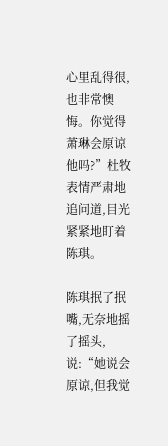心里乱得很,也非常懊悔。你觉得萧琳会原谅他吗?”杜牧表情严肃地追问道,目光紧紧地盯着陈琪。

陈琪抿了抿嘴,无奈地摇了摇头,说:“她说会原谅,但我觉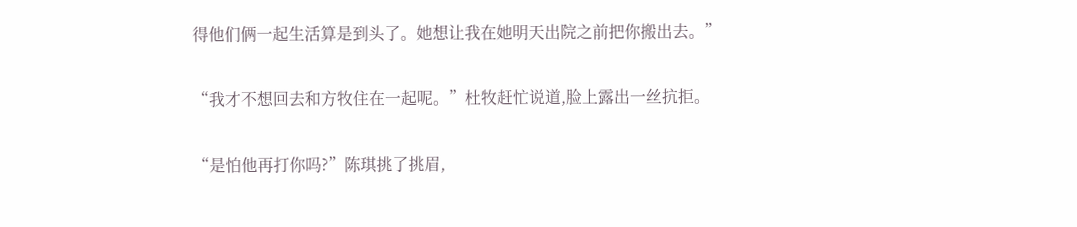得他们俩一起生活算是到头了。她想让我在她明天出院之前把你搬出去。”

“我才不想回去和方牧住在一起呢。”杜牧赶忙说道,脸上露出一丝抗拒。

“是怕他再打你吗?”陈琪挑了挑眉,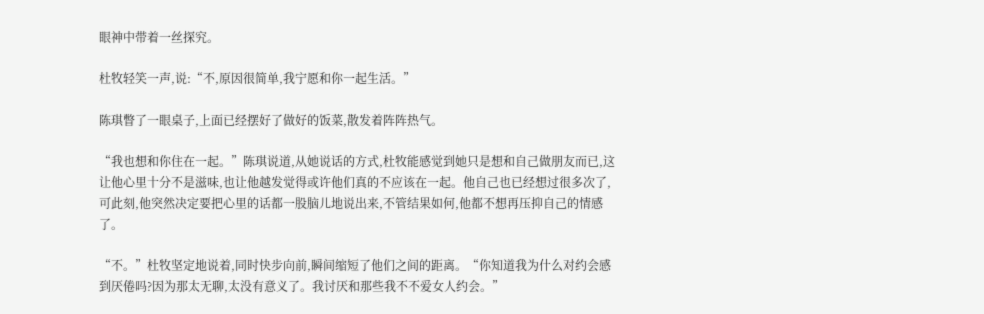眼神中带着一丝探究。

杜牧轻笑一声,说:“不,原因很简单,我宁愿和你一起生活。”

陈琪瞥了一眼桌子,上面已经摆好了做好的饭菜,散发着阵阵热气。

“我也想和你住在一起。”陈琪说道,从她说话的方式,杜牧能感觉到她只是想和自己做朋友而已,这让他心里十分不是滋味,也让他越发觉得或许他们真的不应该在一起。他自己也已经想过很多次了,可此刻,他突然决定要把心里的话都一股脑儿地说出来,不管结果如何,他都不想再压抑自己的情感了。

“不。”杜牧坚定地说着,同时快步向前,瞬间缩短了他们之间的距离。“你知道我为什么对约会感到厌倦吗?因为那太无聊,太没有意义了。我讨厌和那些我不不爱女人约会。”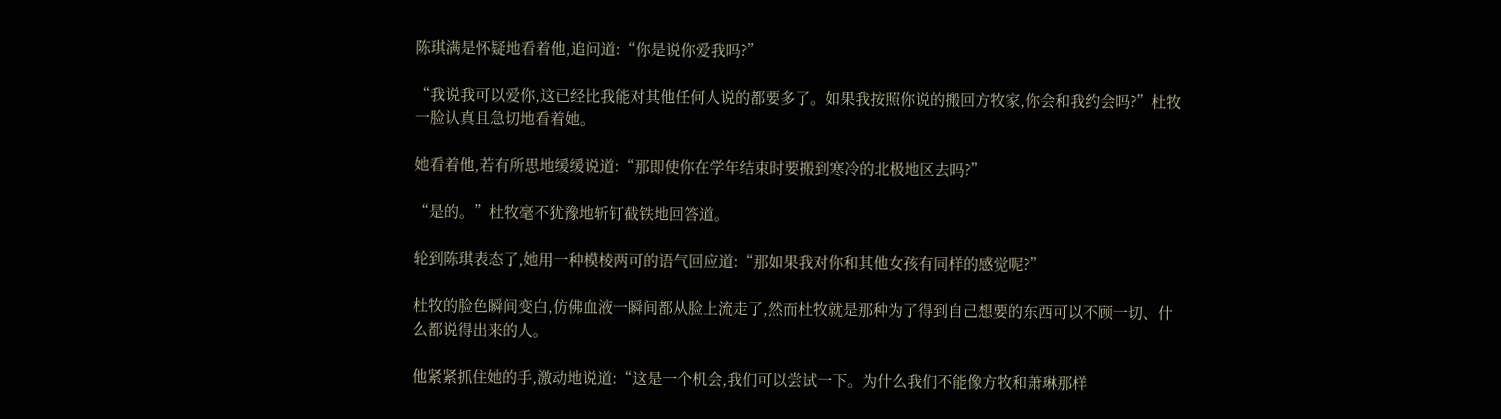陈琪满是怀疑地看着他,追问道:“你是说你爱我吗?”

“我说我可以爱你,这已经比我能对其他任何人说的都要多了。如果我按照你说的搬回方牧家,你会和我约会吗?”杜牧一脸认真且急切地看着她。

她看着他,若有所思地缓缓说道:“那即使你在学年结束时要搬到寒冷的北极地区去吗?”

“是的。”杜牧毫不犹豫地斩钉截铁地回答道。

轮到陈琪表态了,她用一种模棱两可的语气回应道:“那如果我对你和其他女孩有同样的感觉呢?”

杜牧的脸色瞬间变白,仿佛血液一瞬间都从脸上流走了,然而杜牧就是那种为了得到自己想要的东西可以不顾一切、什么都说得出来的人。

他紧紧抓住她的手,激动地说道:“这是一个机会,我们可以尝试一下。为什么我们不能像方牧和萧琳那样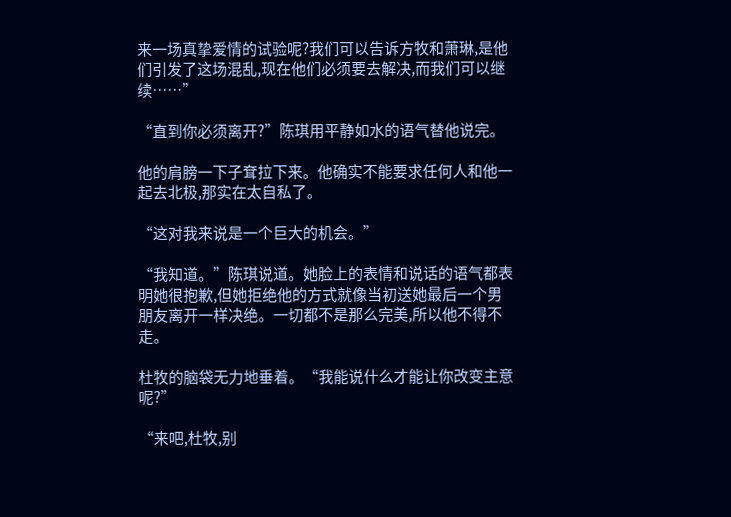来一场真挚爱情的试验呢?我们可以告诉方牧和萧琳,是他们引发了这场混乱,现在他们必须要去解决,而我们可以继续……”

“直到你必须离开?”陈琪用平静如水的语气替他说完。

他的肩膀一下子耷拉下来。他确实不能要求任何人和他一起去北极,那实在太自私了。

“这对我来说是一个巨大的机会。”

“我知道。”陈琪说道。她脸上的表情和说话的语气都表明她很抱歉,但她拒绝他的方式就像当初送她最后一个男朋友离开一样决绝。一切都不是那么完美,所以他不得不走。

杜牧的脑袋无力地垂着。“我能说什么才能让你改变主意呢?”

“来吧,杜牧,别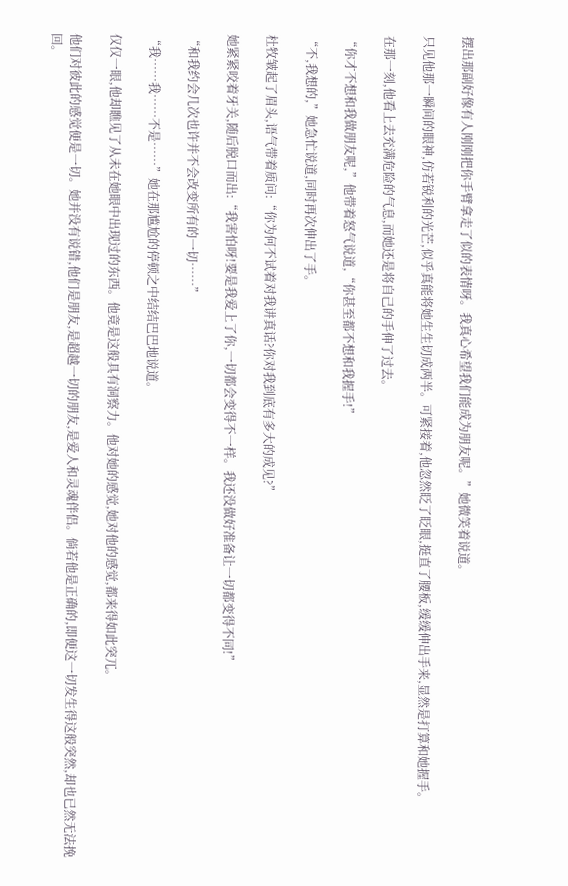摆出那副好像有人刚刚把你手臂拿走了似的表情呀。我真心希望我们能成为朋友呢。”她微笑着说道。

只见他那一瞬间的眼神,仿若锐利的光芒,似乎真能将她生生切成两半。可紧接着,他忽然眨了眨眼,挺直了腰板,缓缓伸出手来,显然是打算和她握手。

在那一刻,他看上去充满危险的气息,而她还是将自己的手伸了过去。

“你才不想和我做朋友呢,”他带着怒气说道,“你甚至都不想和我握手!”

“不,我想的,”她急忙说道,同时再次伸出了手。

杜牧皱起了眉头,语气带着质问:“你为何不试着对我讲真话?你对我到底有多大的成见?”

她紧紧咬着牙关,随后脱口而出:“我害怕呀!要是我爱上了你,一切都会变得不一样。我还没做好准备让一切都变得不同!”

“和我约会几次也许并不会改变所有的一切……”

“我……我……不是……”她在那尴尬的停顿之中结结巴巴地说道。

仅仅一眼,他却瞧见了从未在她眼中出现过的东西。他竟是这般具有洞察力。他对她的感觉,她对他的感觉,都来得如此突兀。

他们对彼此的感觉便是一切。她并没有说错,他们是朋友,是超越一切的朋友,是爱人和灵魂伴侣。倘若他是正确的,即便这一切发生得这般突然,却也已然无法挽回。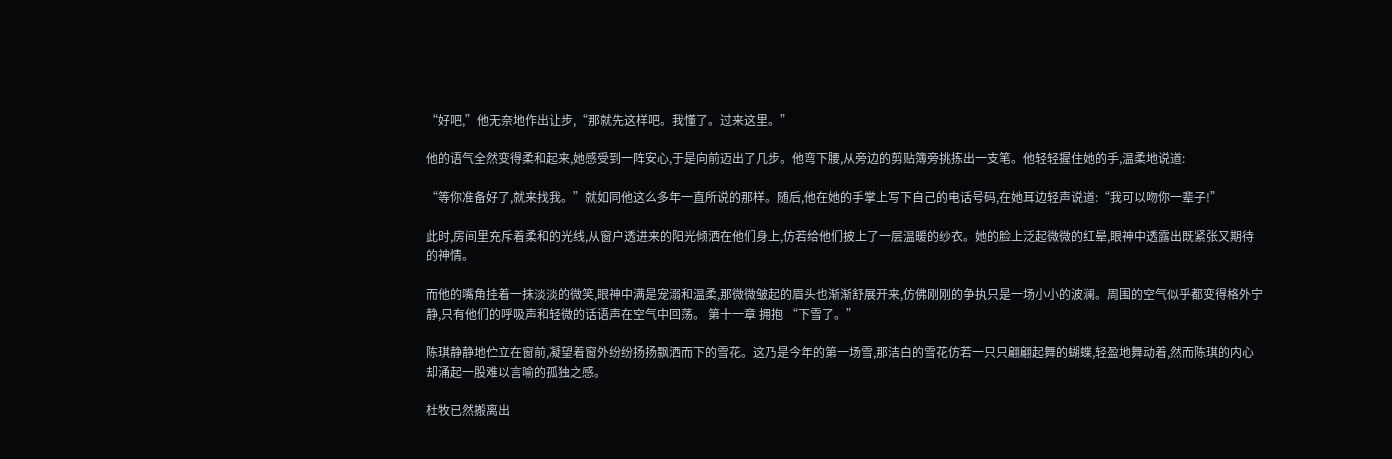“好吧,”他无奈地作出让步,“那就先这样吧。我懂了。过来这里。”

他的语气全然变得柔和起来,她感受到一阵安心,于是向前迈出了几步。他弯下腰,从旁边的剪贴簿旁挑拣出一支笔。他轻轻握住她的手,温柔地说道:

“等你准备好了,就来找我。”就如同他这么多年一直所说的那样。随后,他在她的手掌上写下自己的电话号码,在她耳边轻声说道:“我可以吻你一辈子!”

此时,房间里充斥着柔和的光线,从窗户透进来的阳光倾洒在他们身上,仿若给他们披上了一层温暖的纱衣。她的脸上泛起微微的红晕,眼神中透露出既紧张又期待的神情。

而他的嘴角挂着一抹淡淡的微笑,眼神中满是宠溺和温柔,那微微皱起的眉头也渐渐舒展开来,仿佛刚刚的争执只是一场小小的波澜。周围的空气似乎都变得格外宁静,只有他们的呼吸声和轻微的话语声在空气中回荡。 第十一章 拥抱 “下雪了。”

陈琪静静地伫立在窗前,凝望着窗外纷纷扬扬飘洒而下的雪花。这乃是今年的第一场雪,那洁白的雪花仿若一只只翩翩起舞的蝴蝶,轻盈地舞动着,然而陈琪的内心却涌起一股难以言喻的孤独之感。

杜牧已然搬离出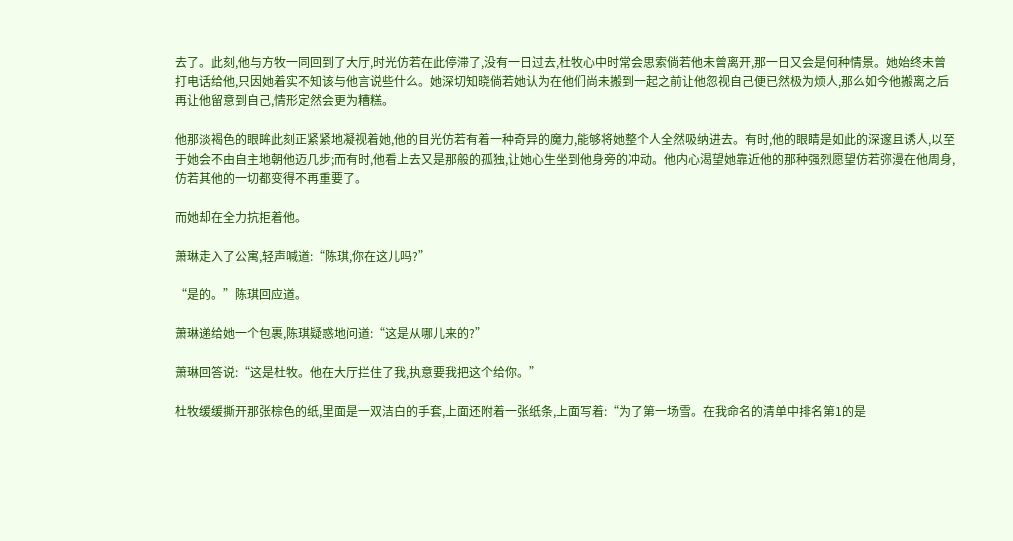去了。此刻,他与方牧一同回到了大厅,时光仿若在此停滞了,没有一日过去,杜牧心中时常会思索倘若他未曾离开,那一日又会是何种情景。她始终未曾打电话给他,只因她着实不知该与他言说些什么。她深切知晓倘若她认为在他们尚未搬到一起之前让他忽视自己便已然极为烦人,那么如今他搬离之后再让他留意到自己,情形定然会更为糟糕。

他那淡褐色的眼眸此刻正紧紧地凝视着她,他的目光仿若有着一种奇异的魔力,能够将她整个人全然吸纳进去。有时,他的眼睛是如此的深邃且诱人,以至于她会不由自主地朝他迈几步;而有时,他看上去又是那般的孤独,让她心生坐到他身旁的冲动。他内心渴望她靠近他的那种强烈愿望仿若弥漫在他周身,仿若其他的一切都变得不再重要了。

而她却在全力抗拒着他。

萧琳走入了公寓,轻声喊道:“陈琪,你在这儿吗?”

“是的。”陈琪回应道。

萧琳递给她一个包裹,陈琪疑惑地问道:“这是从哪儿来的?”

萧琳回答说:“这是杜牧。他在大厅拦住了我,执意要我把这个给你。”

杜牧缓缓撕开那张棕色的纸,里面是一双洁白的手套,上面还附着一张纸条,上面写着:“为了第一场雪。在我命名的清单中排名第1的是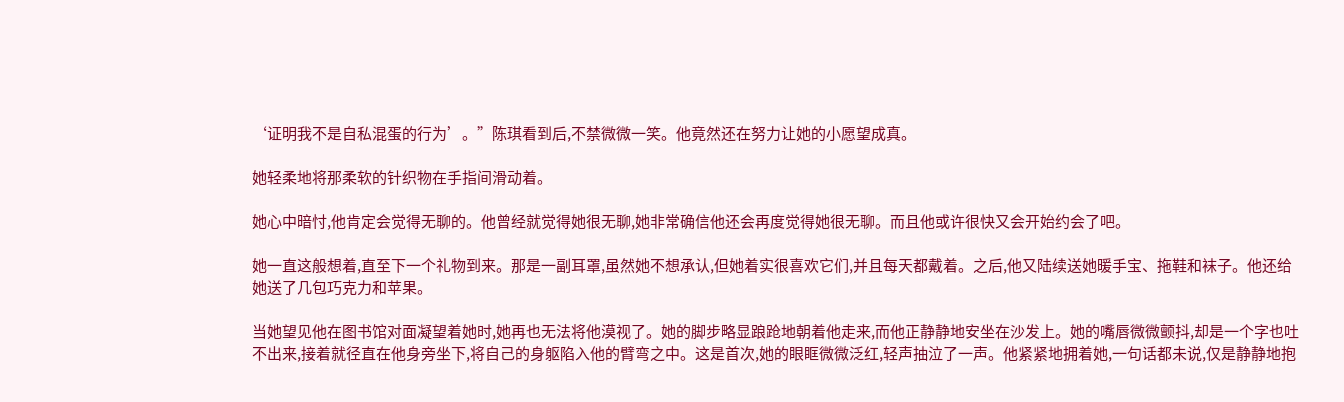‘证明我不是自私混蛋的行为’。”陈琪看到后,不禁微微一笑。他竟然还在努力让她的小愿望成真。

她轻柔地将那柔软的针织物在手指间滑动着。

她心中暗忖,他肯定会觉得无聊的。他曾经就觉得她很无聊,她非常确信他还会再度觉得她很无聊。而且他或许很快又会开始约会了吧。

她一直这般想着,直至下一个礼物到来。那是一副耳罩,虽然她不想承认,但她着实很喜欢它们,并且每天都戴着。之后,他又陆续送她暖手宝、拖鞋和袜子。他还给她送了几包巧克力和苹果。

当她望见他在图书馆对面凝望着她时,她再也无法将他漠视了。她的脚步略显踉跄地朝着他走来,而他正静静地安坐在沙发上。她的嘴唇微微颤抖,却是一个字也吐不出来,接着就径直在他身旁坐下,将自己的身躯陷入他的臂弯之中。这是首次,她的眼眶微微泛红,轻声抽泣了一声。他紧紧地拥着她,一句话都未说,仅是静静地抱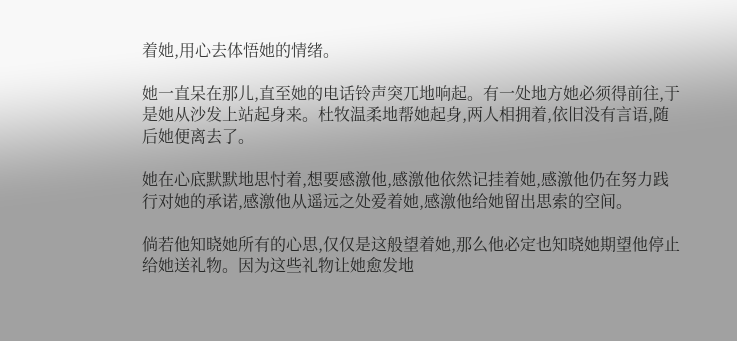着她,用心去体悟她的情绪。

她一直呆在那儿,直至她的电话铃声突兀地响起。有一处地方她必须得前往,于是她从沙发上站起身来。杜牧温柔地帮她起身,两人相拥着,依旧没有言语,随后她便离去了。

她在心底默默地思忖着,想要感激他,感激他依然记挂着她,感激他仍在努力践行对她的承诺,感激他从遥远之处爱着她,感激他给她留出思索的空间。

倘若他知晓她所有的心思,仅仅是这般望着她,那么他必定也知晓她期望他停止给她送礼物。因为这些礼物让她愈发地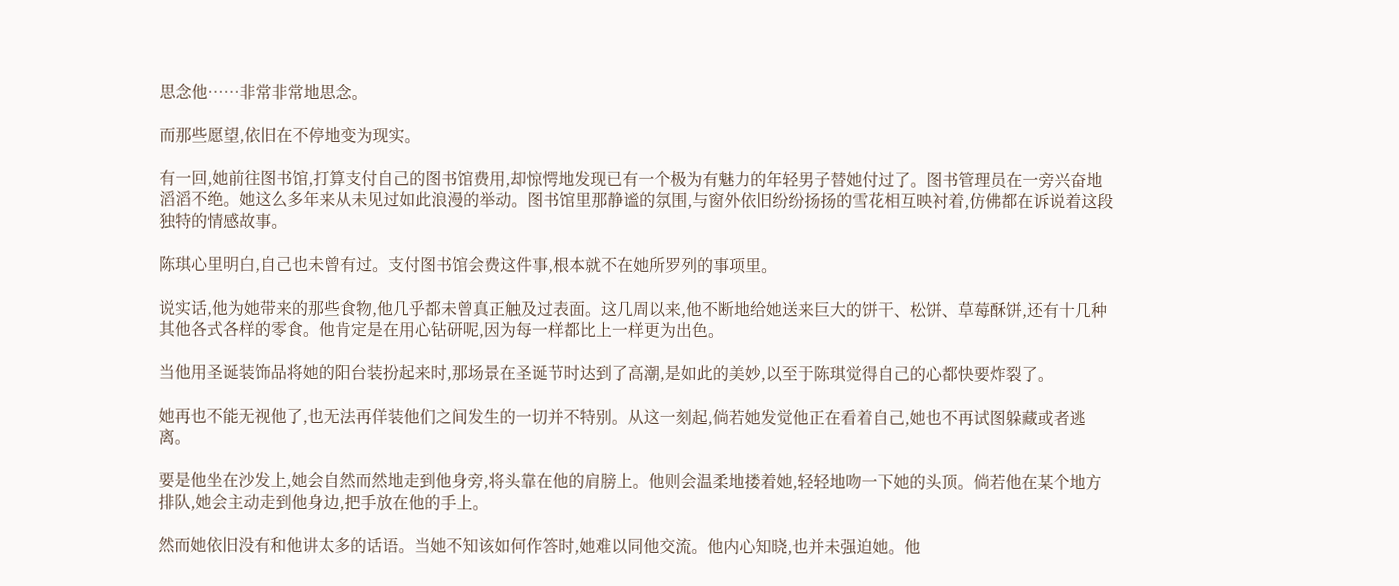思念他……非常非常地思念。

而那些愿望,依旧在不停地变为现实。

有一回,她前往图书馆,打算支付自己的图书馆费用,却惊愕地发现已有一个极为有魅力的年轻男子替她付过了。图书管理员在一旁兴奋地滔滔不绝。她这么多年来从未见过如此浪漫的举动。图书馆里那静谧的氛围,与窗外依旧纷纷扬扬的雪花相互映衬着,仿佛都在诉说着这段独特的情感故事。

陈琪心里明白,自己也未曾有过。支付图书馆会费这件事,根本就不在她所罗列的事项里。

说实话,他为她带来的那些食物,他几乎都未曾真正触及过表面。这几周以来,他不断地给她送来巨大的饼干、松饼、草莓酥饼,还有十几种其他各式各样的零食。他肯定是在用心钻研呢,因为每一样都比上一样更为出色。

当他用圣诞装饰品将她的阳台装扮起来时,那场景在圣诞节时达到了高潮,是如此的美妙,以至于陈琪觉得自己的心都快要炸裂了。

她再也不能无视他了,也无法再佯装他们之间发生的一切并不特别。从这一刻起,倘若她发觉他正在看着自己,她也不再试图躲藏或者逃离。

要是他坐在沙发上,她会自然而然地走到他身旁,将头靠在他的肩膀上。他则会温柔地搂着她,轻轻地吻一下她的头顶。倘若他在某个地方排队,她会主动走到他身边,把手放在他的手上。

然而她依旧没有和他讲太多的话语。当她不知该如何作答时,她难以同他交流。他内心知晓,也并未强迫她。他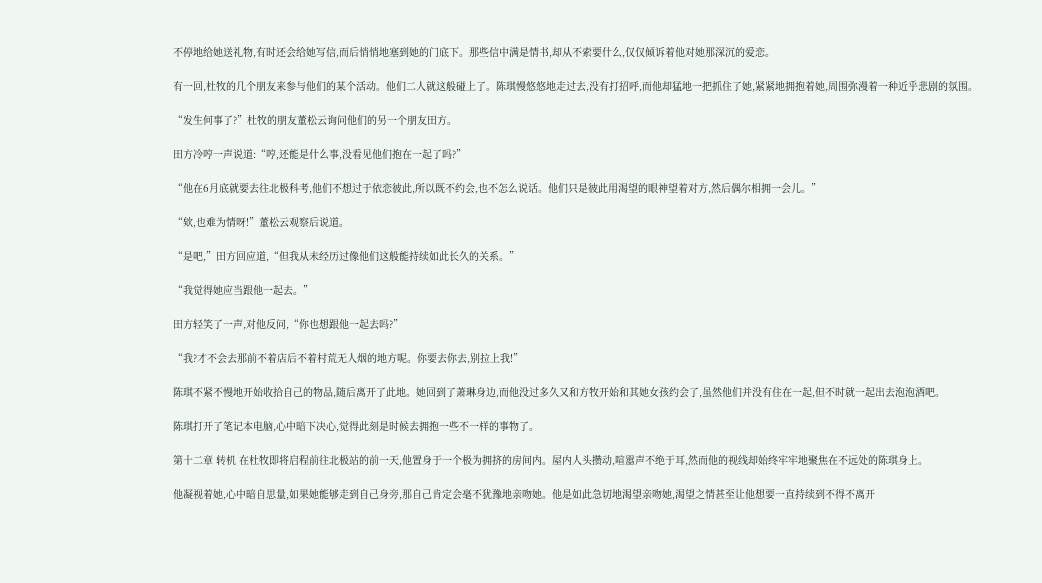不停地给她送礼物,有时还会给她写信,而后悄悄地塞到她的门底下。那些信中满是情书,却从不索要什么,仅仅倾诉着他对她那深沉的爱恋。

有一回,杜牧的几个朋友来参与他们的某个活动。他们二人就这般碰上了。陈琪慢悠悠地走过去,没有打招呼,而他却猛地一把抓住了她,紧紧地拥抱着她,周围弥漫着一种近乎悲剧的氛围。

“发生何事了?”杜牧的朋友董松云询问他们的另一个朋友田方。

田方冷哼一声说道:“哼,还能是什么事,没看见他们抱在一起了吗?”

“他在6月底就要去往北极科考,他们不想过于依恋彼此,所以既不约会,也不怎么说话。他们只是彼此用渴望的眼神望着对方,然后偶尔相拥一会儿。”

“欸,也难为情呀!”董松云观察后说道。

“是吧,”田方回应道,“但我从未经历过像他们这般能持续如此长久的关系。”

“我觉得她应当跟他一起去。”

田方轻笑了一声,对他反问,“你也想跟他一起去吗?”

“我?才不会去那前不着店后不着村荒无人烟的地方呢。你要去你去,别拉上我!”

陈琪不紧不慢地开始收拾自己的物品,随后离开了此地。她回到了萧琳身边,而他没过多久又和方牧开始和其她女孩约会了,虽然他们并没有住在一起,但不时就一起出去泡泡酒吧。

陈琪打开了笔记本电脑,心中暗下决心,觉得此刻是时候去拥抱一些不一样的事物了。

第十二章 转机 在杜牧即将启程前往北极站的前一天,他置身于一个极为拥挤的房间内。屋内人头攒动,喧嚣声不绝于耳,然而他的视线却始终牢牢地聚焦在不远处的陈琪身上。

他凝视着她,心中暗自思量,如果她能够走到自己身旁,那自己肯定会毫不犹豫地亲吻她。他是如此急切地渴望亲吻她,渴望之情甚至让他想要一直持续到不得不离开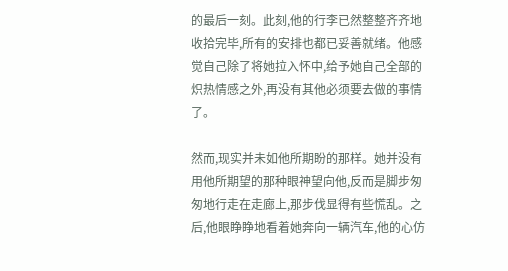的最后一刻。此刻,他的行李已然整整齐齐地收拾完毕,所有的安排也都已妥善就绪。他感觉自己除了将她拉入怀中,给予她自己全部的炽热情感之外,再没有其他必须要去做的事情了。

然而,现实并未如他所期盼的那样。她并没有用他所期望的那种眼神望向他,反而是脚步匆匆地行走在走廊上,那步伐显得有些慌乱。之后,他眼睁睁地看着她奔向一辆汽车,他的心仿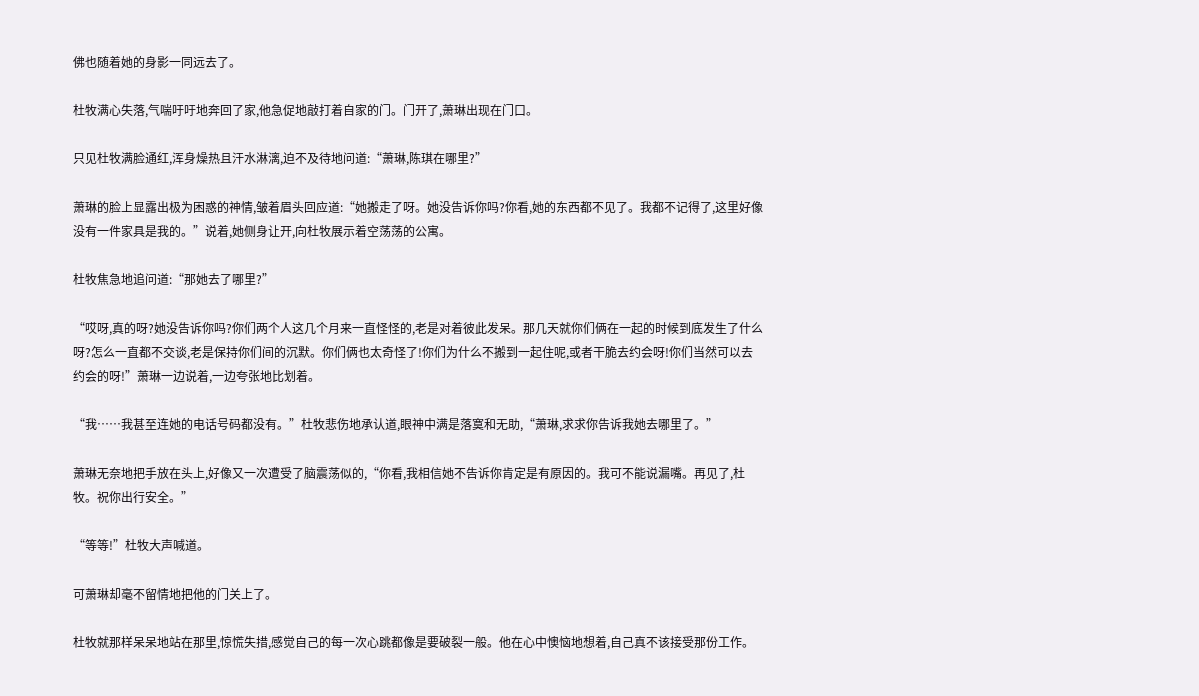佛也随着她的身影一同远去了。

杜牧满心失落,气喘吁吁地奔回了家,他急促地敲打着自家的门。门开了,萧琳出现在门口。

只见杜牧满脸通红,浑身燥热且汗水淋漓,迫不及待地问道:“萧琳,陈琪在哪里?”

萧琳的脸上显露出极为困惑的神情,皱着眉头回应道:“她搬走了呀。她没告诉你吗?你看,她的东西都不见了。我都不记得了,这里好像没有一件家具是我的。”说着,她侧身让开,向杜牧展示着空荡荡的公寓。

杜牧焦急地追问道:“那她去了哪里?”

“哎呀,真的呀?她没告诉你吗?你们两个人这几个月来一直怪怪的,老是对着彼此发呆。那几天就你们俩在一起的时候到底发生了什么呀?怎么一直都不交谈,老是保持你们间的沉默。你们俩也太奇怪了!你们为什么不搬到一起住呢,或者干脆去约会呀!你们当然可以去约会的呀!”萧琳一边说着,一边夸张地比划着。

“我……我甚至连她的电话号码都没有。”杜牧悲伤地承认道,眼神中满是落寞和无助,“萧琳,求求你告诉我她去哪里了。”

萧琳无奈地把手放在头上,好像又一次遭受了脑震荡似的,“你看,我相信她不告诉你肯定是有原因的。我可不能说漏嘴。再见了,杜牧。祝你出行安全。”

“等等!”杜牧大声喊道。

可萧琳却毫不留情地把他的门关上了。

杜牧就那样呆呆地站在那里,惊慌失措,感觉自己的每一次心跳都像是要破裂一般。他在心中懊恼地想着,自己真不该接受那份工作。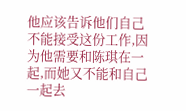他应该告诉他们自己不能接受这份工作,因为他需要和陈琪在一起,而她又不能和自己一起去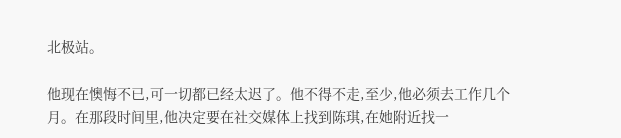北极站。

他现在懊悔不已,可一切都已经太迟了。他不得不走,至少,他必须去工作几个月。在那段时间里,他决定要在社交媒体上找到陈琪,在她附近找一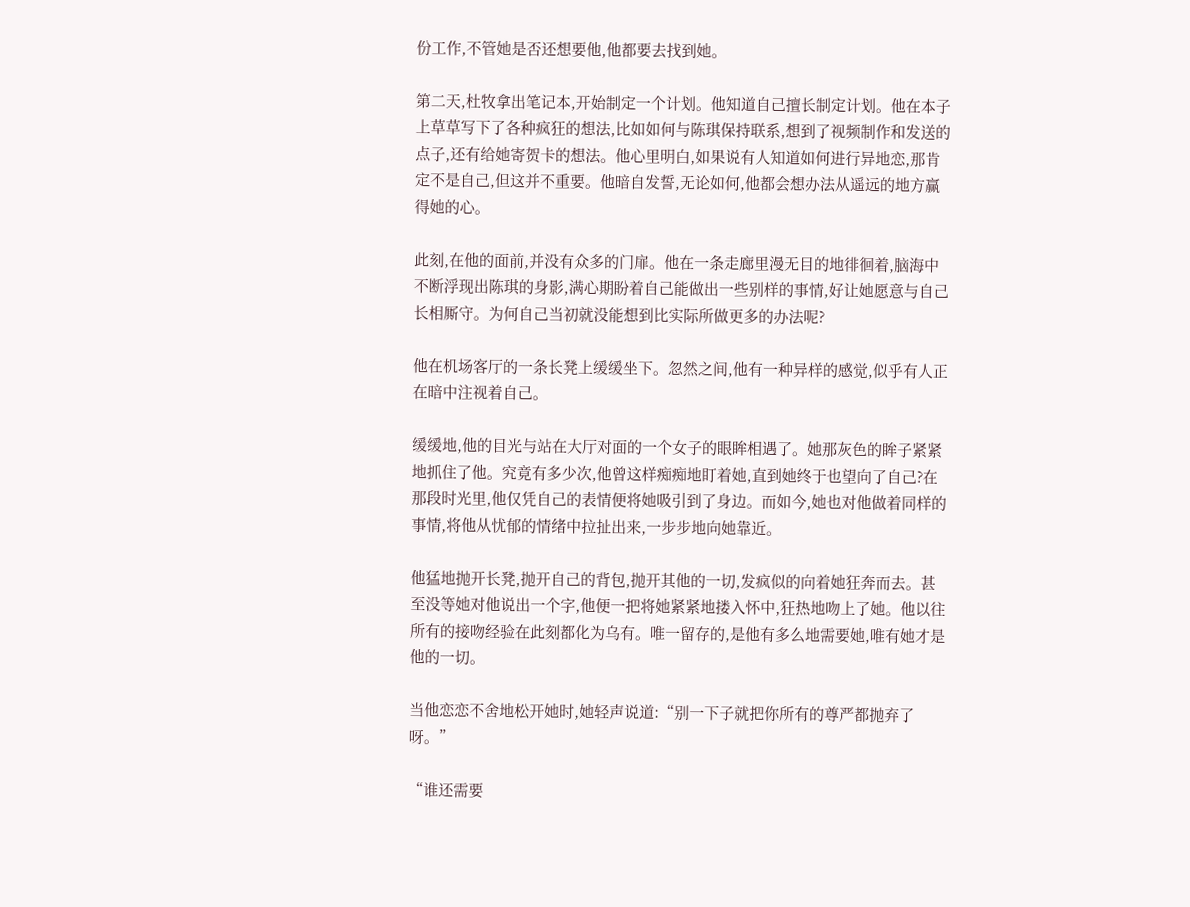份工作,不管她是否还想要他,他都要去找到她。

第二天,杜牧拿出笔记本,开始制定一个计划。他知道自己擅长制定计划。他在本子上草草写下了各种疯狂的想法,比如如何与陈琪保持联系,想到了视频制作和发送的点子,还有给她寄贺卡的想法。他心里明白,如果说有人知道如何进行异地恋,那肯定不是自己,但这并不重要。他暗自发誓,无论如何,他都会想办法从遥远的地方赢得她的心。

此刻,在他的面前,并没有众多的门扉。他在一条走廊里漫无目的地徘徊着,脑海中不断浮现出陈琪的身影,满心期盼着自己能做出一些别样的事情,好让她愿意与自己长相厮守。为何自己当初就没能想到比实际所做更多的办法呢?

他在机场客厅的一条长凳上缓缓坐下。忽然之间,他有一种异样的感觉,似乎有人正在暗中注视着自己。

缓缓地,他的目光与站在大厅对面的一个女子的眼眸相遇了。她那灰色的眸子紧紧地抓住了他。究竟有多少次,他曾这样痴痴地盯着她,直到她终于也望向了自己?在那段时光里,他仅凭自己的表情便将她吸引到了身边。而如今,她也对他做着同样的事情,将他从忧郁的情绪中拉扯出来,一步步地向她靠近。

他猛地抛开长凳,抛开自己的背包,抛开其他的一切,发疯似的向着她狂奔而去。甚至没等她对他说出一个字,他便一把将她紧紧地搂入怀中,狂热地吻上了她。他以往所有的接吻经验在此刻都化为乌有。唯一留存的,是他有多么地需要她,唯有她才是他的一切。

当他恋恋不舍地松开她时,她轻声说道:“别一下子就把你所有的尊严都抛弃了呀。”

“谁还需要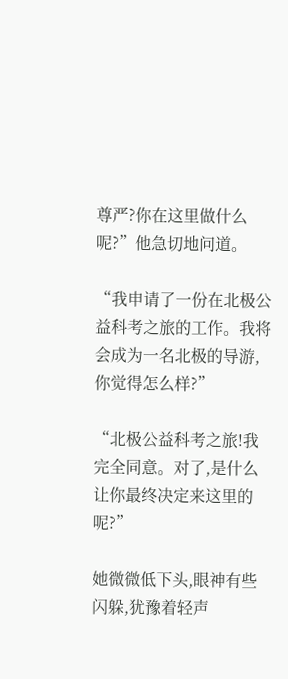尊严?你在这里做什么呢?”他急切地问道。

“我申请了一份在北极公益科考之旅的工作。我将会成为一名北极的导游,你觉得怎么样?”

“北极公益科考之旅!我完全同意。对了,是什么让你最终决定来这里的呢?”

她微微低下头,眼神有些闪躲,犹豫着轻声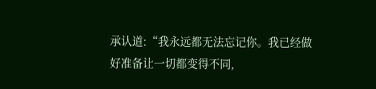承认道:“我永远都无法忘记你。我已经做好准备让一切都变得不同,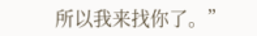所以我来找你了。”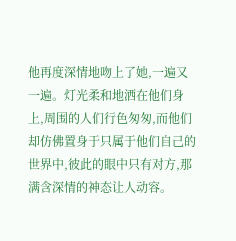他再度深情地吻上了她,一遍又一遍。灯光柔和地洒在他们身上,周围的人们行色匆匆,而他们却仿佛置身于只属于他们自己的世界中,彼此的眼中只有对方,那满含深情的神态让人动容。